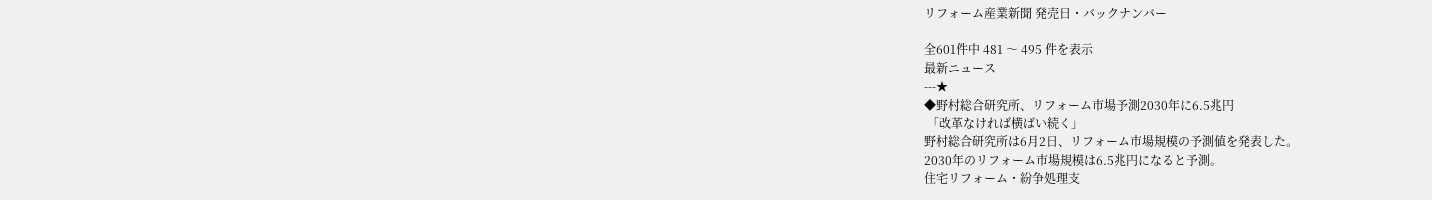リフォーム産業新聞 発売日・バックナンバー

全601件中 481 〜 495 件を表示
最新ニュース
---★
◆野村総合研究所、リフォーム市場予測2030年に6.5兆円
 「改革なければ横ばい続く」
野村総合研究所は6月2日、リフォーム市場規模の予測値を発表した。
2030年のリフォーム市場規模は6.5兆円になると予測。
住宅リフォーム・紛争処理支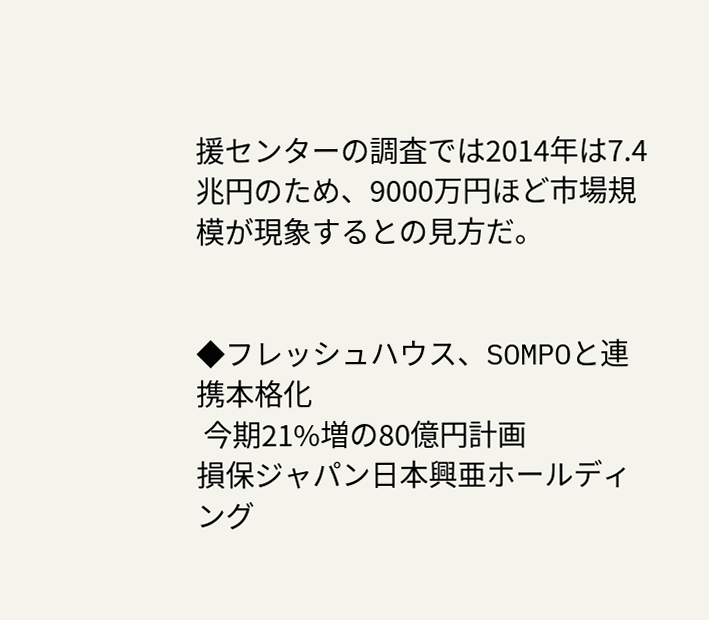援センターの調査では2014年は7.4兆円のため、9000万円ほど市場規模が現象するとの見方だ。


◆フレッシュハウス、SOMPOと連携本格化
 今期21%増の80億円計画
損保ジャパン日本興亜ホールディング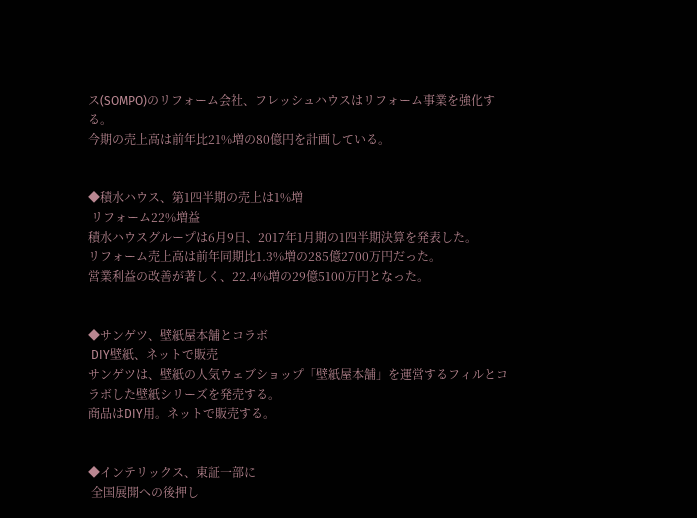ス(SOMPO)のリフォーム会社、フレッシュハウスはリフォーム事業を強化する。
今期の売上高は前年比21%増の80億円を計画している。


◆積水ハウス、第1四半期の売上は1%増
 リフォーム22%増益
積水ハウスグループは6月9日、2017年1月期の1四半期決算を発表した。
リフォーム売上高は前年同期比1.3%増の285億2700万円だった。
営業利益の改善が著しく、22.4%増の29億5100万円となった。


◆サンゲツ、壁紙屋本舗とコラボ
 DIY壁紙、ネットで販売
サンゲツは、壁紙の人気ウェブショップ「壁紙屋本舗」を運営するフィルとコラボした壁紙シリーズを発売する。
商品はDIY用。ネットで販売する。


◆インテリックス、東証一部に
 全国展開への後押し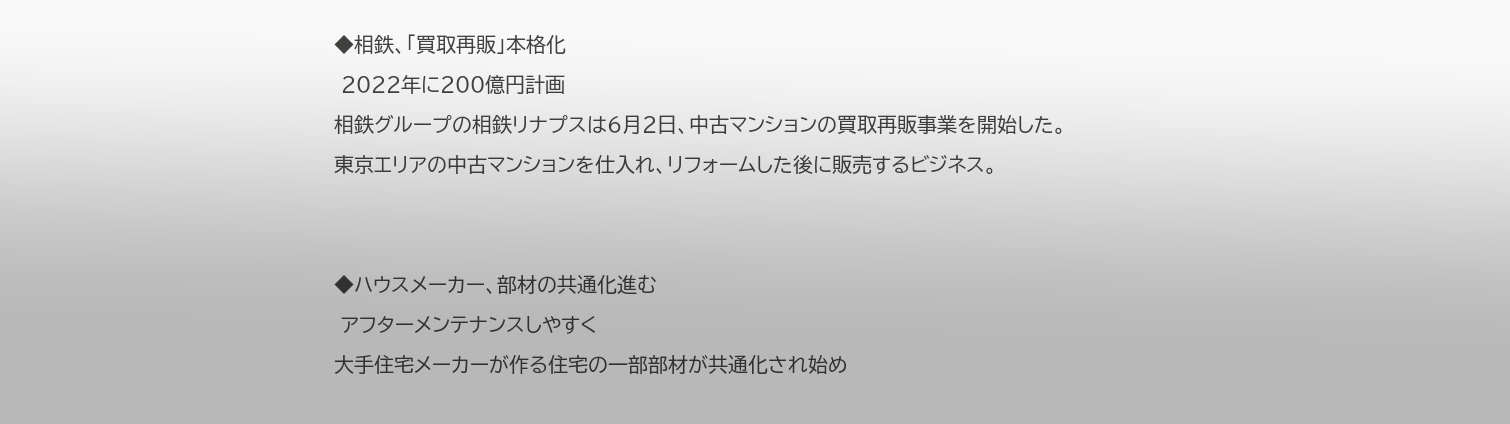◆相鉄、「買取再販」本格化
 2022年に200億円計画
相鉄グループの相鉄リナプスは6月2日、中古マンションの買取再販事業を開始した。
東京エリアの中古マンションを仕入れ、リフォームした後に販売するビジネス。


◆ハウスメーカー、部材の共通化進む
 アフターメンテナンスしやすく
大手住宅メーカーが作る住宅の一部部材が共通化され始め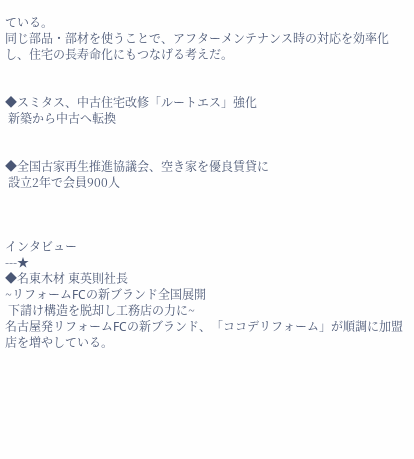ている。
同じ部品・部材を使うことで、アフターメンテナンス時の対応を効率化し、住宅の長寿命化にもつなげる考えだ。


◆スミタス、中古住宅改修「ルートエス」強化
 新築から中古へ転換


◆全国古家再生推進協議会、空き家を優良賃貸に
 設立2年で会員900人



インタビュー
---★
◆名東木材 東英則社長
~リフォームFCの新ブランド全国展開
 下請け構造を脱却し工務店の力に~
名古屋発リフォームFCの新ブランド、「ココデリフォーム」が順調に加盟店を増やしている。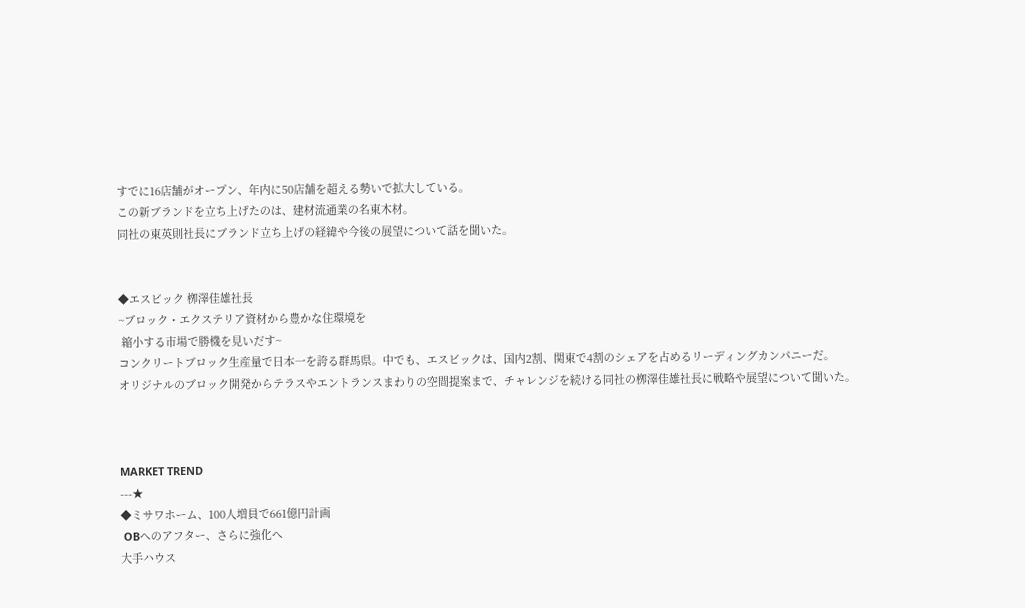すでに16店舗がオープン、年内に50店舗を超える勢いで拡大している。
この新ブランドを立ち上げたのは、建材流通業の名東木材。
同社の東英則社長にブランド立ち上げの経緯や今後の展望について話を聞いた。


◆エスビック 栁澤佳雄社長
~ブロック・エクステリア資材から豊かな住環境を
 縮小する市場で勝機を見いだす~
コンクリートブロック生産量で日本一を誇る群馬県。中でも、エスビックは、国内2割、関東で4割のシェアを占めるリーディングカンパニーだ。
オリジナルのブロック開発からテラスやエントランスまわりの空間提案まで、チャレンジを続ける同社の栁澤佳雄社長に戦略や展望について聞いた。



MARKET TREND
---★
◆ミサワホーム、100人増員で661億円計画
 OBへのアフター、さらに強化へ
大手ハウス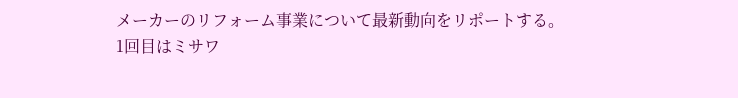メーカーのリフォーム事業について最新動向をリポートする。
1回目はミサワ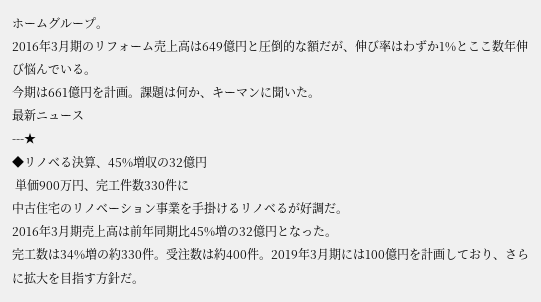ホームグループ。
2016年3月期のリフォーム売上高は649億円と圧倒的な額だが、伸び率はわずか1%とここ数年伸び悩んでいる。
今期は661億円を計画。課題は何か、キーマンに聞いた。
最新ニュース
---★
◆リノベる決算、45%増収の32億円
 単価900万円、完工件数330件に
中古住宅のリノベーション事業を手掛けるリノベるが好調だ。
2016年3月期売上高は前年同期比45%増の32億円となった。
完工数は34%増の約330件。受注数は約400件。2019年3月期には100億円を計画しており、さらに拡大を目指す方針だ。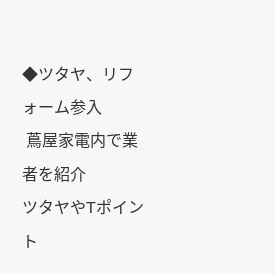◆ツタヤ、リフォーム参入
 蔦屋家電内で業者を紹介
ツタヤやTポイント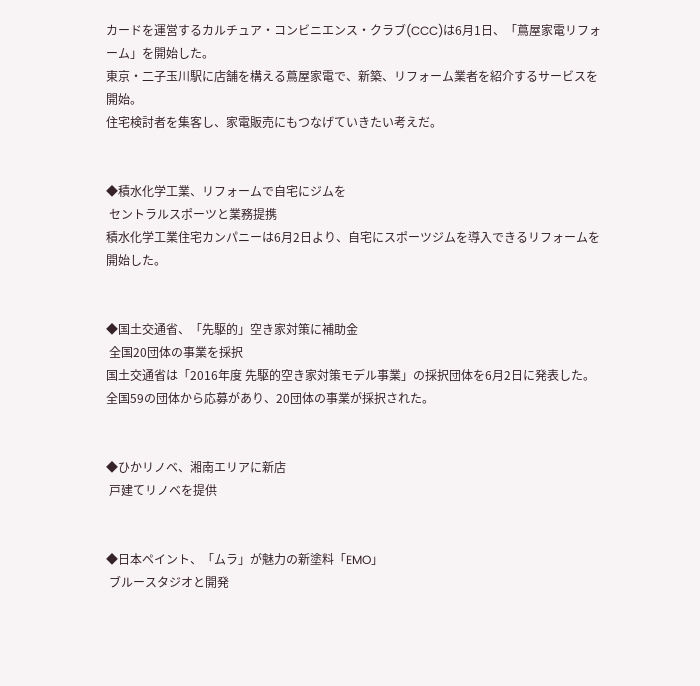カードを運営するカルチュア・コンビニエンス・クラブ(CCC)は6月1日、「蔦屋家電リフォーム」を開始した。
東京・二子玉川駅に店舗を構える蔦屋家電で、新築、リフォーム業者を紹介するサービスを開始。
住宅検討者を集客し、家電販売にもつなげていきたい考えだ。


◆積水化学工業、リフォームで自宅にジムを
 セントラルスポーツと業務提携
積水化学工業住宅カンパニーは6月2日より、自宅にスポーツジムを導入できるリフォームを開始した。


◆国土交通省、「先駆的」空き家対策に補助金
 全国20団体の事業を採択
国土交通省は「2016年度 先駆的空き家対策モデル事業」の採択団体を6月2日に発表した。
全国59の団体から応募があり、20団体の事業が採択された。


◆ひかリノベ、湘南エリアに新店
 戸建てリノベを提供


◆日本ペイント、「ムラ」が魅力の新塗料「EMO」
 ブルースタジオと開発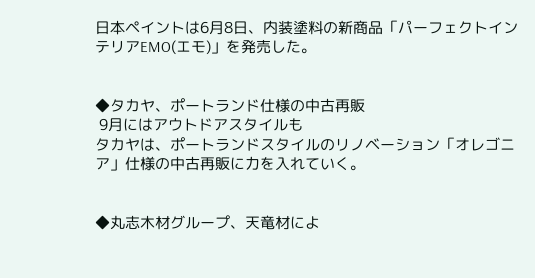日本ペイントは6月8日、内装塗料の新商品「パーフェクトインテリアEMO(エモ)」を発売した。


◆タカヤ、ポートランド仕様の中古再販
 9月にはアウトドアスタイルも
タカヤは、ポートランドスタイルのリノベーション「オレゴニア」仕様の中古再販に力を入れていく。


◆丸志木材グループ、天竜材によ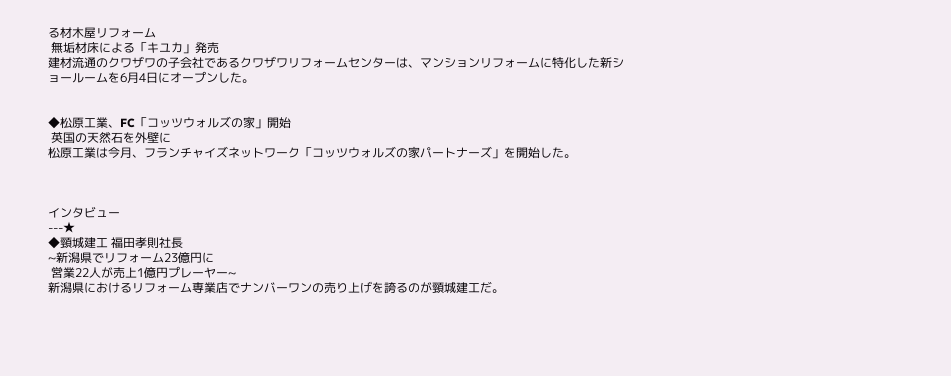る材木屋リフォーム
 無垢材床による「キユカ」発売
建材流通のクワザワの子会社であるクワザワリフォームセンターは、マンションリフォームに特化した新ショールームを6月4日にオープンした。


◆松原工業、FC「コッツウォルズの家」開始
 英国の天然石を外壁に
松原工業は今月、フランチャイズネットワーク「コッツウォルズの家パートナーズ」を開始した。



インタビュー
---★
◆頸城建工 福田孝則社長
~新潟県でリフォーム23億円に
 営業22人が売上1億円プレーヤー~
新潟県におけるリフォーム専業店でナンバーワンの売り上げを誇るのが頸城建工だ。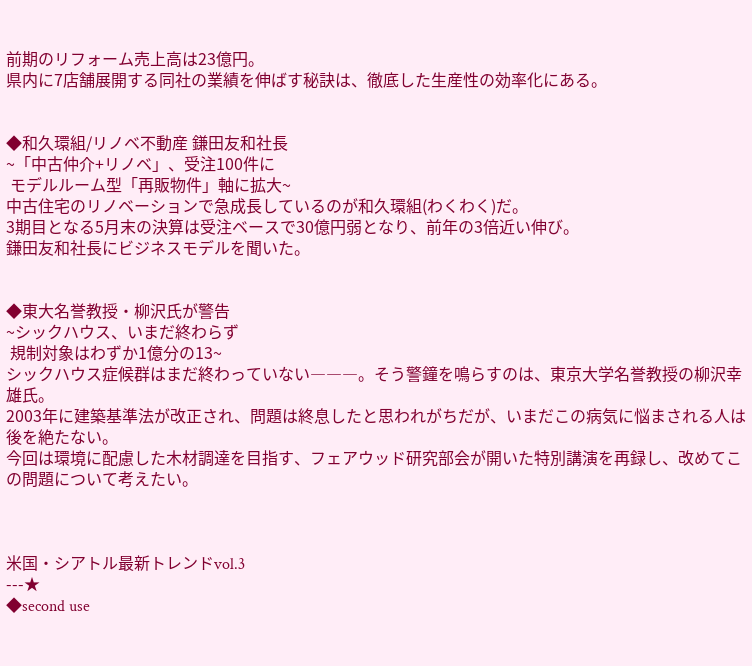前期のリフォーム売上高は23億円。
県内に7店舗展開する同社の業績を伸ばす秘訣は、徹底した生産性の効率化にある。


◆和久環組/リノベ不動産 鎌田友和社長
~「中古仲介+リノベ」、受注100件に
 モデルルーム型「再販物件」軸に拡大~
中古住宅のリノベーションで急成長しているのが和久環組(わくわく)だ。
3期目となる5月末の決算は受注ベースで30億円弱となり、前年の3倍近い伸び。
鎌田友和社長にビジネスモデルを聞いた。


◆東大名誉教授・柳沢氏が警告
~シックハウス、いまだ終わらず
 規制対象はわずか1億分の13~
シックハウス症候群はまだ終わっていない―――。そう警鐘を鳴らすのは、東京大学名誉教授の柳沢幸雄氏。
2003年に建築基準法が改正され、問題は終息したと思われがちだが、いまだこの病気に悩まされる人は後を絶たない。
今回は環境に配慮した木材調達を目指す、フェアウッド研究部会が開いた特別講演を再録し、改めてこの問題について考えたい。



米国・シアトル最新トレンドvol.3
---★
◆second use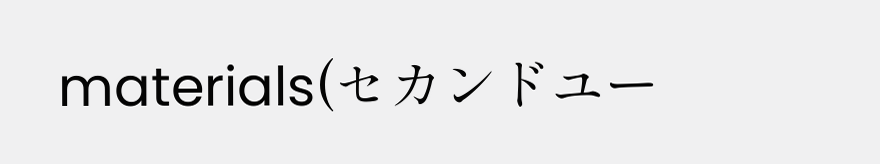materials(セカンドユー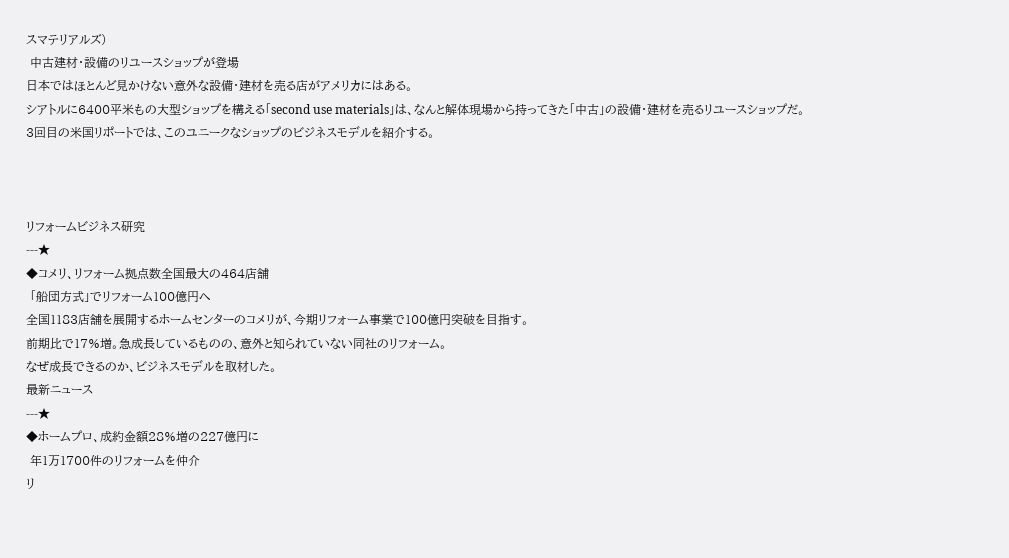スマテリアルズ)
 中古建材・設備のリユースショップが登場
日本ではほとんど見かけない意外な設備・建材を売る店がアメリカにはある。
シアトルに6400平米もの大型ショップを構える「second use materials」は、なんと解体現場から持ってきた「中古」の設備・建材を売るリユースショップだ。
3回目の米国リポートでは、このユニークなショップのビジネスモデルを紹介する。



リフォームビジネス研究
---★
◆コメリ、リフォーム拠点数全国最大の464店舗
 「船団方式」でリフォーム100億円へ
全国1183店舗を展開するホームセンターのコメリが、今期リフォーム事業で100億円突破を目指す。
前期比で17%増。急成長しているものの、意外と知られていない同社のリフォーム。
なぜ成長できるのか、ビジネスモデルを取材した。
最新ニュース
---★
◆ホームプロ、成約金額28%増の227億円に
 年1万1700件のリフォームを仲介
リ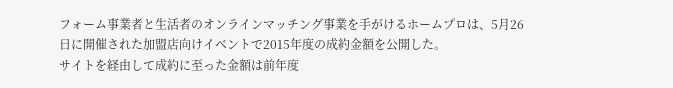フォーム事業者と生活者のオンラインマッチング事業を手がけるホームプロは、5月26日に開催された加盟店向けイベントで2015年度の成約金額を公開した。
サイトを経由して成約に至った金額は前年度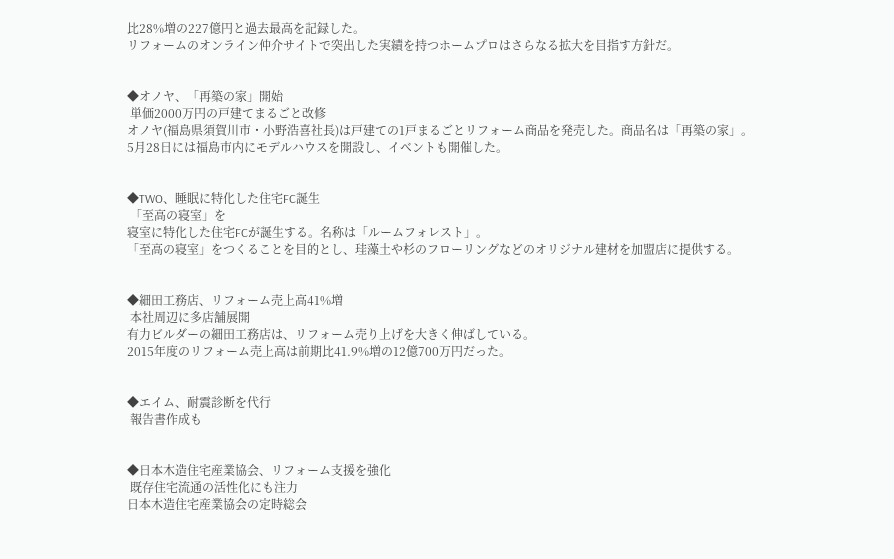比28%増の227億円と過去最高を記録した。
リフォームのオンライン仲介サイトで突出した実績を持つホームプロはさらなる拡大を目指す方針だ。


◆オノヤ、「再築の家」開始
 単価2000万円の戸建てまるごと改修
オノヤ(福島県須賀川市・小野浩喜社長)は戸建ての1戸まるごとリフォーム商品を発売した。商品名は「再築の家」。
5月28日には福島市内にモデルハウスを開設し、イベントも開催した。


◆TWO、睡眠に特化した住宅FC誕生
 「至高の寝室」を
寝室に特化した住宅FCが誕生する。名称は「ルームフォレスト」。
「至高の寝室」をつくることを目的とし、珪藻土や杉のフローリングなどのオリジナル建材を加盟店に提供する。


◆細田工務店、リフォーム売上高41%増
 本社周辺に多店舗展開
有力ビルダーの細田工務店は、リフォーム売り上げを大きく伸ばしている。
2015年度のリフォーム売上高は前期比41.9%増の12億700万円だった。


◆エイム、耐震診断を代行
 報告書作成も


◆日本木造住宅産業協会、リフォーム支援を強化
 既存住宅流通の活性化にも注力
日本木造住宅産業協会の定時総会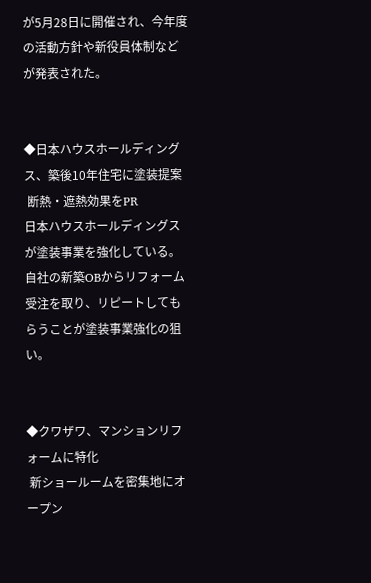が5月28日に開催され、今年度の活動方針や新役員体制などが発表された。


◆日本ハウスホールディングス、築後10年住宅に塗装提案
 断熱・遮熱効果をPR
日本ハウスホールディングスが塗装事業を強化している。
自社の新築OBからリフォーム受注を取り、リピートしてもらうことが塗装事業強化の狙い。


◆クワザワ、マンションリフォームに特化
 新ショールームを密集地にオープン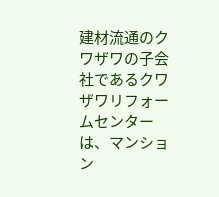建材流通のクワザワの子会社であるクワザワリフォームセンターは、マンション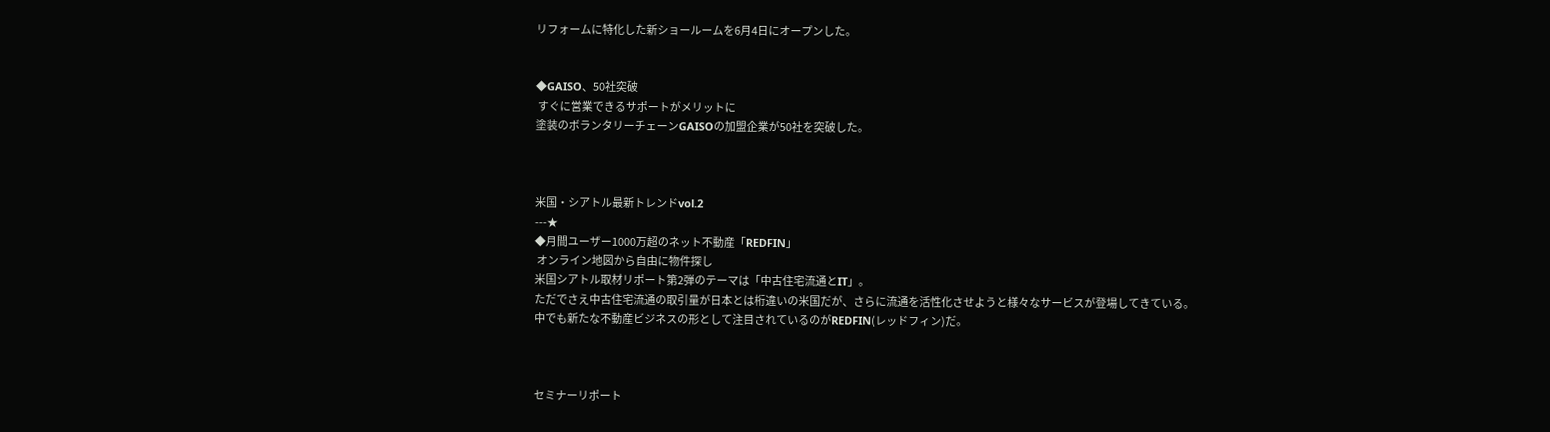リフォームに特化した新ショールームを6月4日にオープンした。


◆GAISO、50社突破
 すぐに営業できるサポートがメリットに
塗装のボランタリーチェーンGAISOの加盟企業が50社を突破した。



米国・シアトル最新トレンドvol.2
---★
◆月間ユーザー1000万超のネット不動産「REDFIN」
 オンライン地図から自由に物件探し
米国シアトル取材リポート第2弾のテーマは「中古住宅流通とIT」。
ただでさえ中古住宅流通の取引量が日本とは桁違いの米国だが、さらに流通を活性化させようと様々なサービスが登場してきている。
中でも新たな不動産ビジネスの形として注目されているのがREDFIN(レッドフィン)だ。



セミナーリポート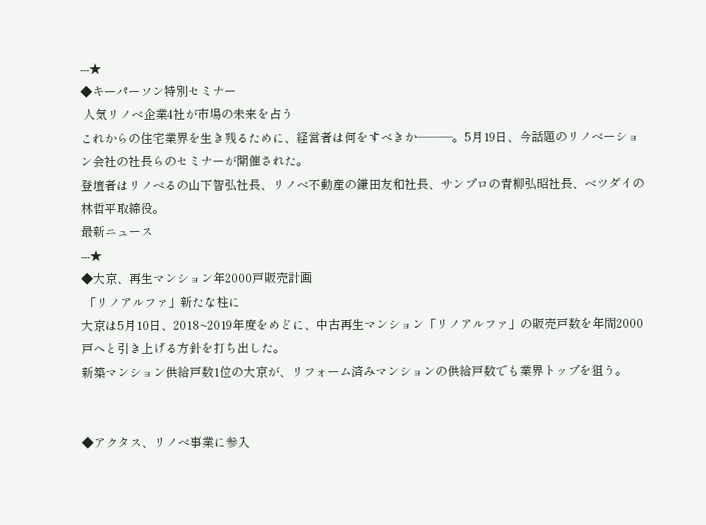---★
◆キーパーソン特別セミナー
 人気リノベ企業4社が市場の未来を占う
これからの住宅業界を生き残るために、経営者は何をすべきか―――。5月19日、今話題のリノベーション会社の社長らのセミナーが開催された。
登壇者はリノベるの山下智弘社長、リノベ不動産の鎌田友和社長、サンプロの青柳弘昭社長、ベツダイの林哲平取締役。
最新ニュース
---★
◆大京、再生マンション年2000戸販売計画
 「リノアルファ」新たな柱に
大京は5月10日、2018~2019年度をめどに、中古再生マンション「リノアルファ」の販売戸数を年間2000戸へと引き上げる方針を打ち出した。
新築マンション供給戸数1位の大京が、リフォーム済みマンションの供給戸数でも業界トップを狙う。


◆アクタス、リノベ事業に参入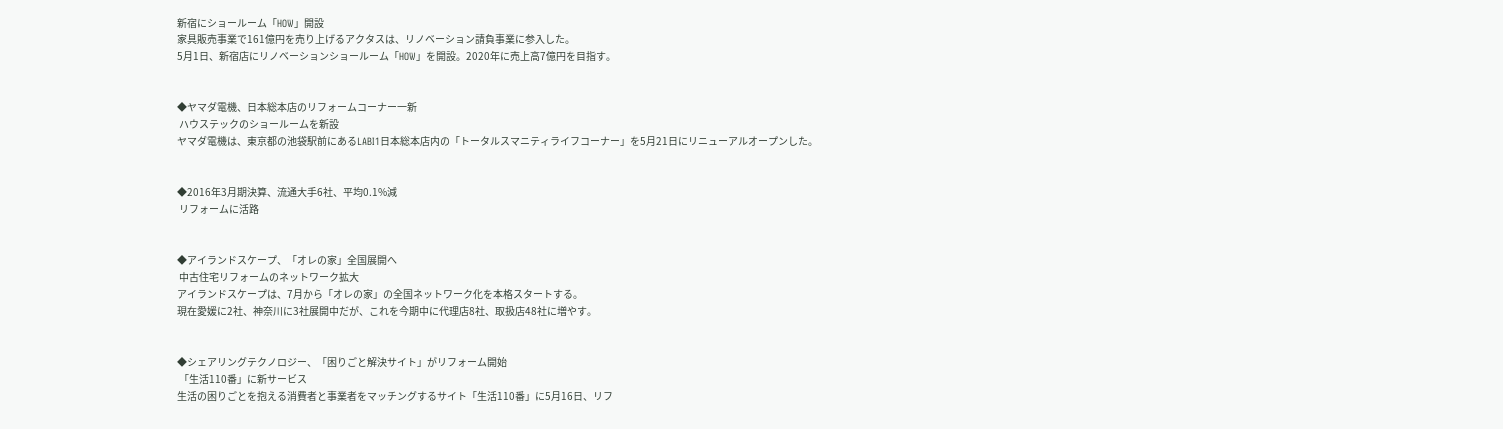新宿にショールーム「HOW」開設
家具販売事業で161億円を売り上げるアクタスは、リノベーション請負事業に参入した。
5月1日、新宿店にリノベーションショールーム「HOW」を開設。2020年に売上高7億円を目指す。


◆ヤマダ電機、日本総本店のリフォームコーナー一新
 ハウステックのショールームを新設
ヤマダ電機は、東京都の池袋駅前にあるLABI1日本総本店内の「トータルスマニティライフコーナー」を5月21日にリニューアルオープンした。


◆2016年3月期決算、流通大手6社、平均0.1%減
 リフォームに活路


◆アイランドスケープ、「オレの家」全国展開へ
 中古住宅リフォームのネットワーク拡大
アイランドスケープは、7月から「オレの家」の全国ネットワーク化を本格スタートする。
現在愛媛に2社、神奈川に3社展開中だが、これを今期中に代理店8社、取扱店48社に増やす。


◆シェアリングテクノロジー、「困りごと解決サイト」がリフォーム開始
 「生活110番」に新サービス
生活の困りごとを抱える消費者と事業者をマッチングするサイト「生活110番」に5月16日、リフ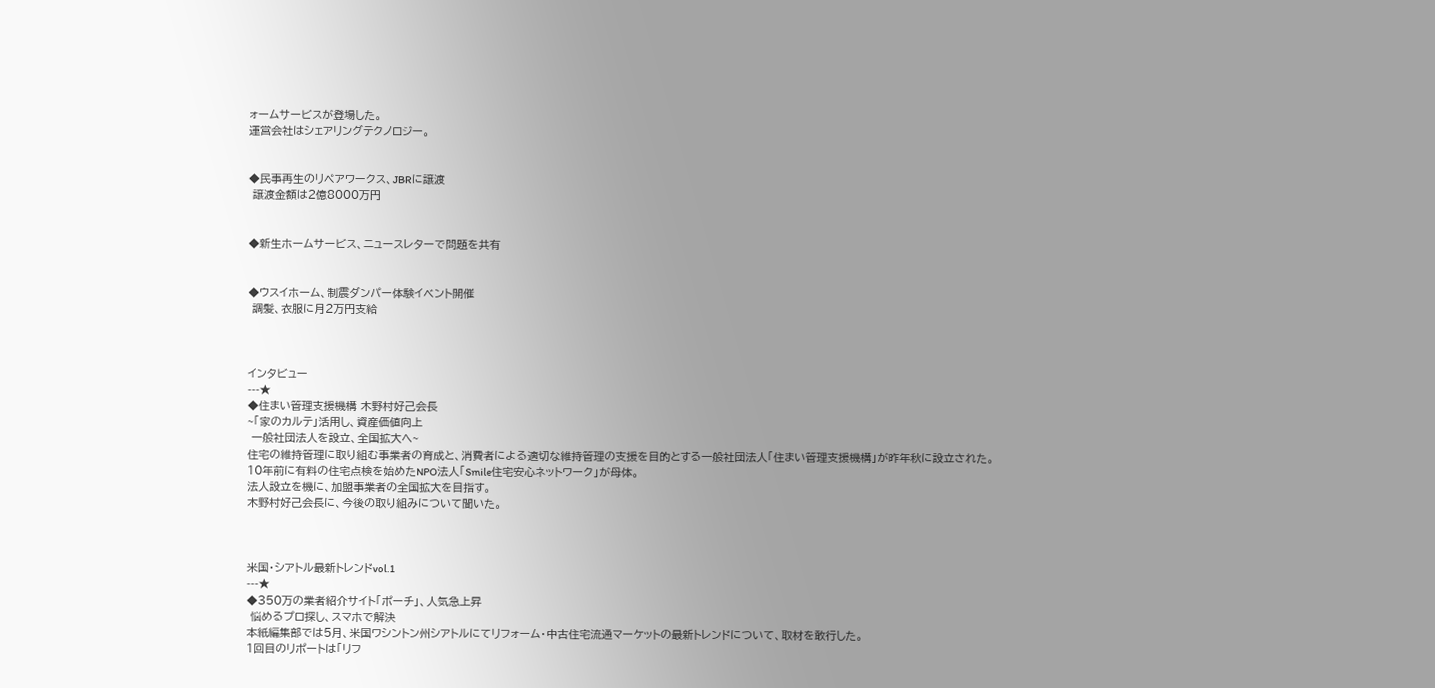ォームサービスが登場した。
運営会社はシェアリングテクノロジー。


◆民事再生のリペアワークス、JBRに譲渡
 譲渡金額は2億8000万円


◆新生ホームサービス、ニュースレターで問題を共有


◆ウスイホーム、制震ダンパー体験イベント開催
 調髪、衣服に月2万円支給



インタビュー
---★
◆住まい管理支援機構 木野村好己会長
~「家のカルテ」活用し、資産価値向上
 一般社団法人を設立、全国拡大へ~
住宅の維持管理に取り組む事業者の育成と、消費者による適切な維持管理の支援を目的とする一般社団法人「住まい管理支援機構」が昨年秋に設立された。
10年前に有料の住宅点検を始めたNPO法人「Smile住宅安心ネットワーク」が母体。
法人設立を機に、加盟事業者の全国拡大を目指す。
木野村好己会長に、今後の取り組みについて聞いた。



米国・シアトル最新トレンドvol.1
---★
◆350万の業者紹介サイト「ポーチ」、人気急上昇
 悩めるプロ探し、スマホで解決
本紙編集部では5月、米国ワシントン州シアトルにてリフォーム・中古住宅流通マーケットの最新トレンドについて、取材を敢行した。
1回目のリポートは「リフ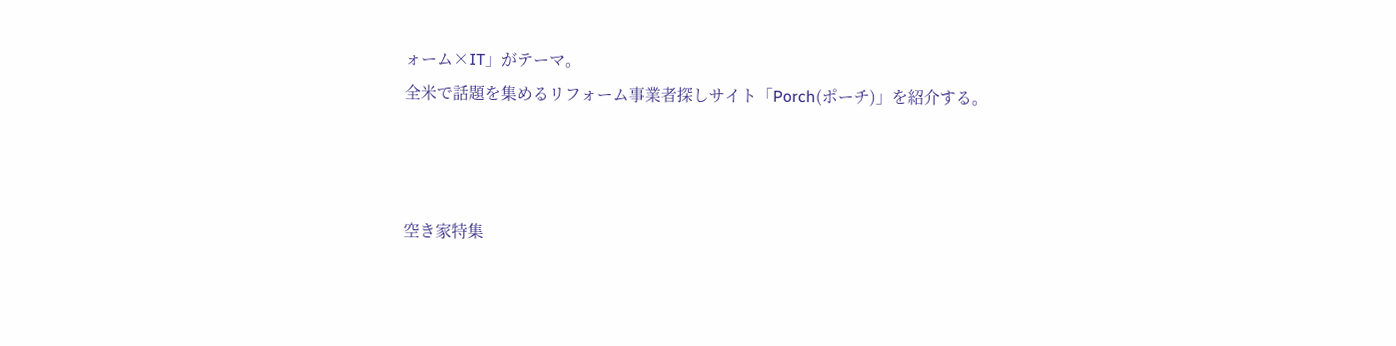ォーム×IT」がテーマ。
全米で話題を集めるリフォーム事業者探しサイト「Porch(ポーチ)」を紹介する。



空き家特集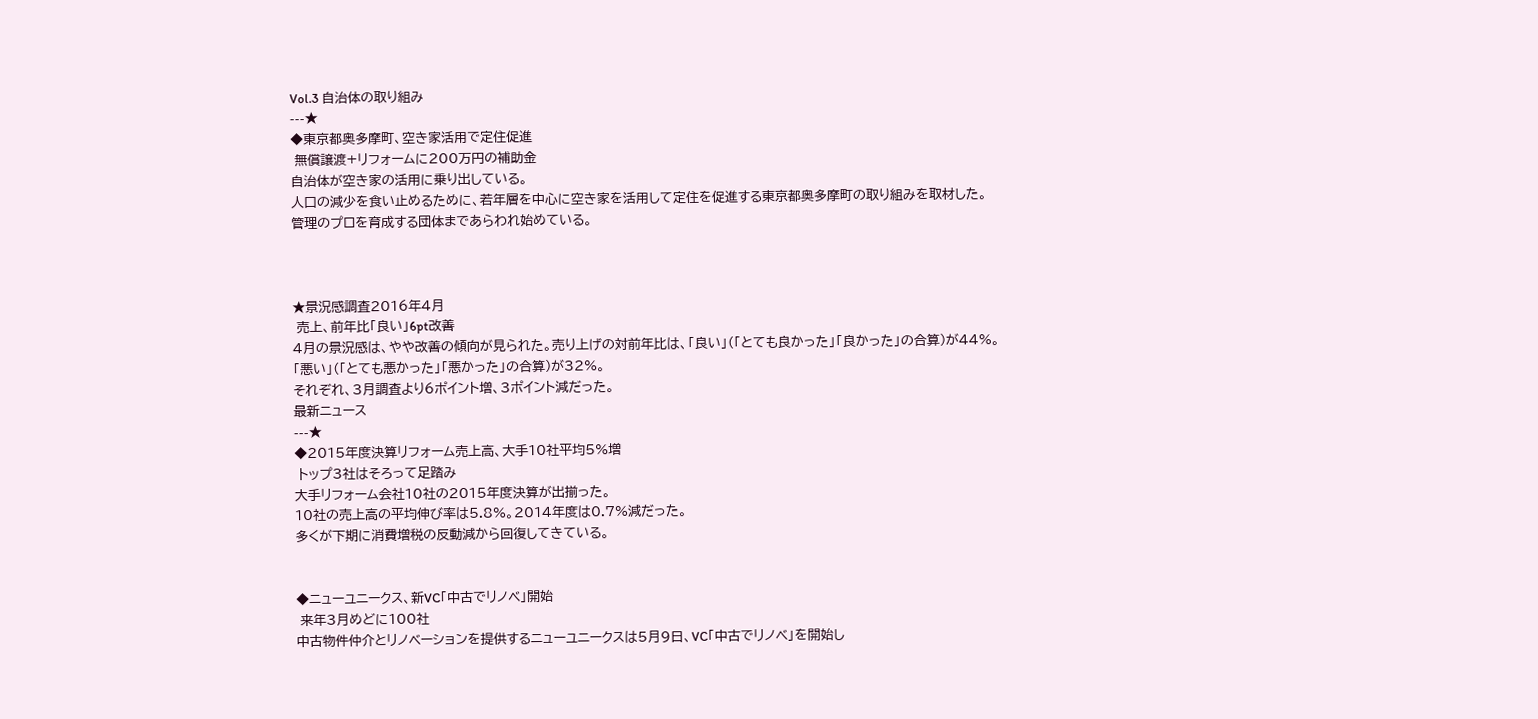Vol.3 自治体の取り組み
---★
◆東京都奥多摩町、空き家活用で定住促進
 無償譲渡+リフォームに200万円の補助金
自治体が空き家の活用に乗り出している。
人口の減少を食い止めるために、若年層を中心に空き家を活用して定住を促進する東京都奥多摩町の取り組みを取材した。
管理のプロを育成する団体まであらわれ始めている。



★景況感調査2016年4月
 売上、前年比「良い」6pt改善
4月の景況感は、やや改善の傾向が見られた。売り上げの対前年比は、「良い」(「とても良かった」「良かった」の合算)が44%。
「悪い」(「とても悪かった」「悪かった」の合算)が32%。
それぞれ、3月調査より6ポイント増、3ポイント減だった。
最新ニュース
---★
◆2015年度決算リフォーム売上高、大手10社平均5%増
 トップ3社はそろって足踏み
大手リフォーム会社10社の2015年度決算が出揃った。
10社の売上高の平均伸び率は5.8%。2014年度は0.7%減だった。
多くが下期に消費増税の反動減から回復してきている。


◆ニューユニークス、新VC「中古でリノベ」開始
 来年3月めどに100社
中古物件仲介とリノベーションを提供するニューユニークスは5月9日、VC「中古でリノベ」を開始し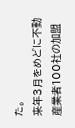た。
来年3月をめどに不動産業者100社の加盟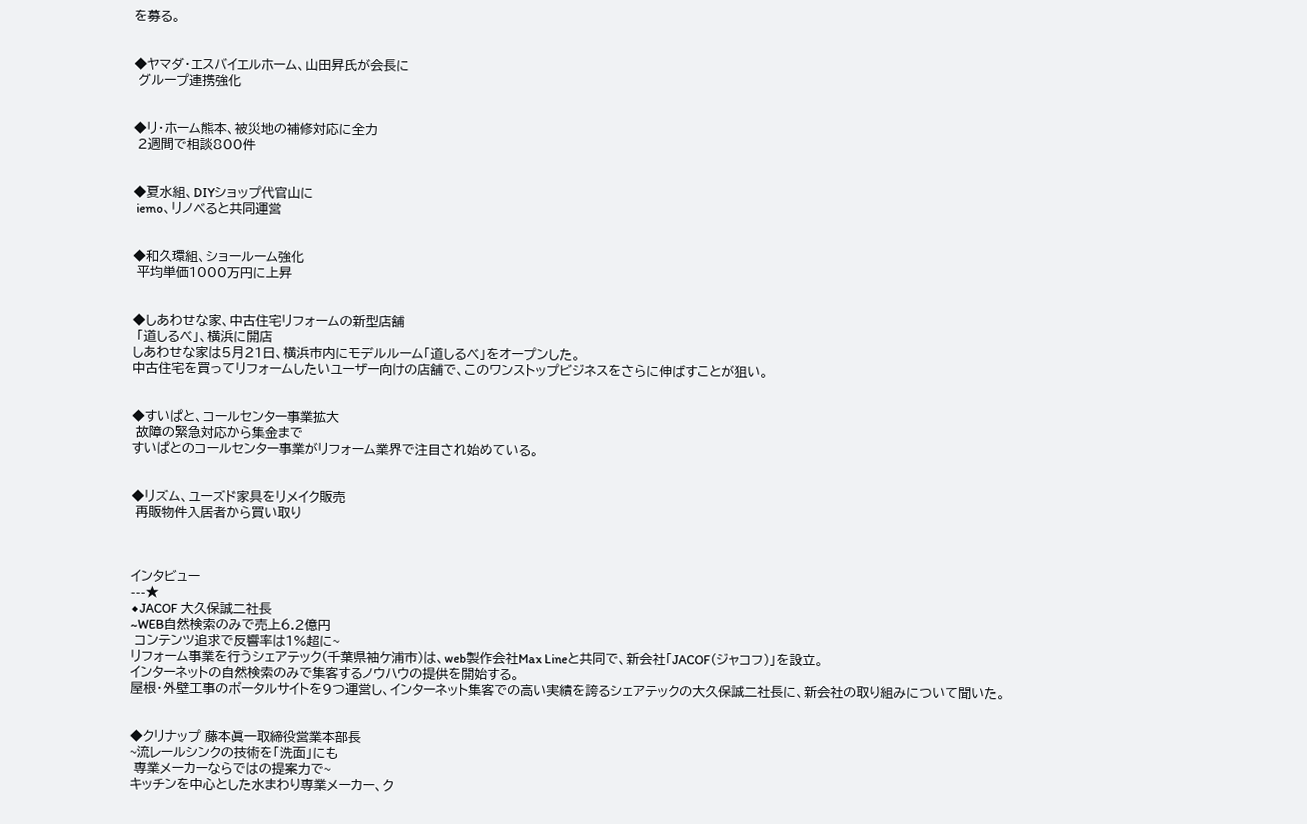を募る。


◆ヤマダ・エスバイエルホーム、山田昇氏が会長に
 グループ連携強化


◆リ・ホーム熊本、被災地の補修対応に全力
 2週間で相談800件


◆夏水組、DIYショップ代官山に
 iemo、リノベると共同運営


◆和久環組、ショールーム強化
 平均単価1000万円に上昇


◆しあわせな家、中古住宅リフォームの新型店舗
 「道しるべ」、横浜に開店
しあわせな家は5月21日、横浜市内にモデルルーム「道しるべ」をオープンした。
中古住宅を買ってリフォームしたいユーザー向けの店舗で、このワンストップビジネスをさらに伸ばすことが狙い。


◆すいぱと、コールセンター事業拡大
 故障の緊急対応から集金まで
すいぱとのコールセンター事業がリフォーム業界で注目され始めている。


◆リズム、ユーズド家具をリメイク販売
 再販物件入居者から買い取り



インタビュー
---★
◆JACOF 大久保誠二社長
~WEB自然検索のみで売上6.2億円
 コンテンツ追求で反響率は1%超に~
リフォーム事業を行うシェアテック(千葉県袖ケ浦市)は、web製作会社Max Lineと共同で、新会社「JACOF(ジャコフ)」を設立。
インターネットの自然検索のみで集客するノウハウの提供を開始する。
屋根・外壁工事のポータルサイトを9つ運営し、インターネット集客での高い実績を誇るシェアテックの大久保誠二社長に、新会社の取り組みについて聞いた。


◆クリナップ 藤本眞一取締役営業本部長
~流レールシンクの技術を「洗面」にも
 専業メーカーならではの提案力で~
キッチンを中心とした水まわり専業メーカー、ク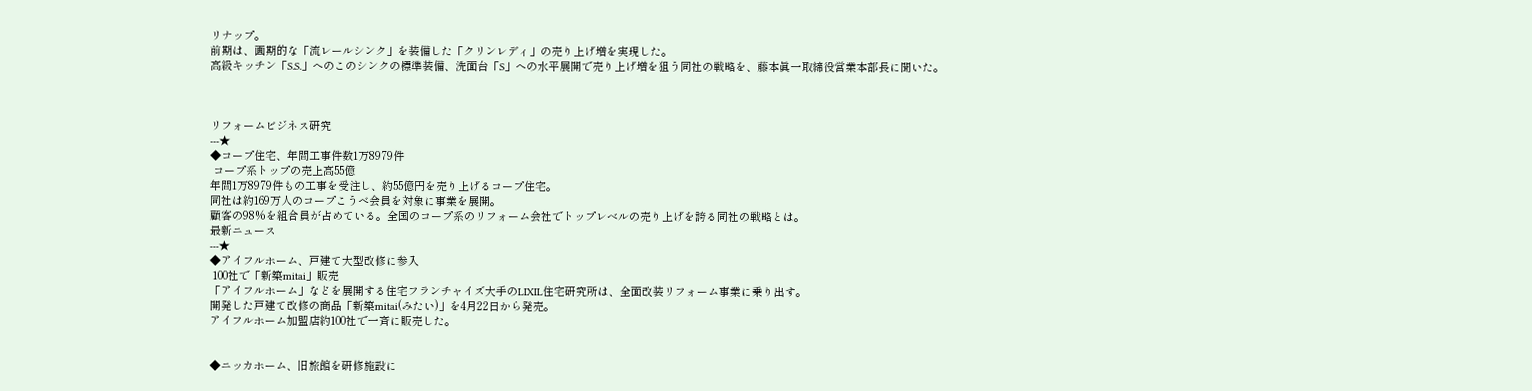リナップ。
前期は、画期的な「流レールシンク」を装備した「クリンレディ」の売り上げ増を実現した。
高級キッチン「S.S.」へのこのシンクの標準装備、洗面台「S」への水平展開で売り上げ増を狙う同社の戦略を、藤本眞一取締役営業本部長に聞いた。



リフォームビジネス研究
---★
◆コープ住宅、年間工事件数1万8979件
 コープ系トップの売上高55億
年間1万8979件もの工事を受注し、約55億円を売り上げるコープ住宅。
同社は約169万人のコープこうべ会員を対象に事業を展開。
顧客の98%を組合員が占めている。全国のコープ系のリフォーム会社でトップレベルの売り上げを誇る同社の戦略とは。
最新ニュース
---★
◆アイフルホーム、戸建て大型改修に参入
 100社で「新築mitai」販売
「アイフルホーム」などを展開する住宅フランチャイズ大手のLIXIL住宅研究所は、全面改装リフォーム事業に乗り出す。
開発した戸建て改修の商品「新築mitai(みたい)」を4月22日から発売。
アイフルホーム加盟店約100社で一斉に販売した。


◆ニッカホーム、旧旅館を研修施設に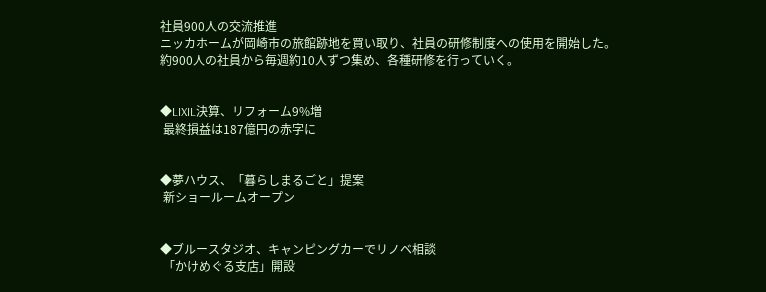社員900人の交流推進
ニッカホームが岡崎市の旅館跡地を買い取り、社員の研修制度への使用を開始した。
約900人の社員から毎週約10人ずつ集め、各種研修を行っていく。


◆LIXIL決算、リフォーム9%増
 最終損益は187億円の赤字に


◆夢ハウス、「暮らしまるごと」提案
 新ショールームオープン


◆ブルースタジオ、キャンピングカーでリノベ相談
 「かけめぐる支店」開設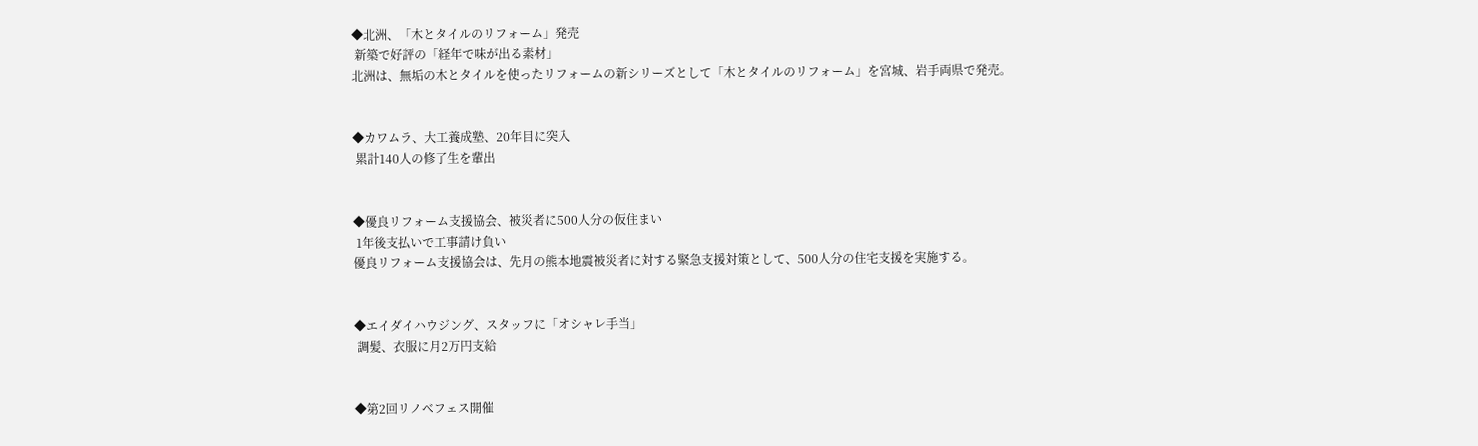◆北洲、「木とタイルのリフォーム」発売
 新築で好評の「経年で味が出る素材」
北洲は、無垢の木とタイルを使ったリフォームの新シリーズとして「木とタイルのリフォーム」を宮城、岩手両県で発売。


◆カワムラ、大工養成塾、20年目に突入
 累計140人の修了生を輩出


◆優良リフォーム支援協会、被災者に500人分の仮住まい
 1年後支払いで工事請け負い
優良リフォーム支援協会は、先月の熊本地震被災者に対する緊急支援対策として、500人分の住宅支援を実施する。


◆エイダイハウジング、スタッフに「オシャレ手当」
 調髪、衣服に月2万円支給


◆第2回リノベフェス開催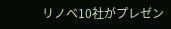リノベ10社がプレゼン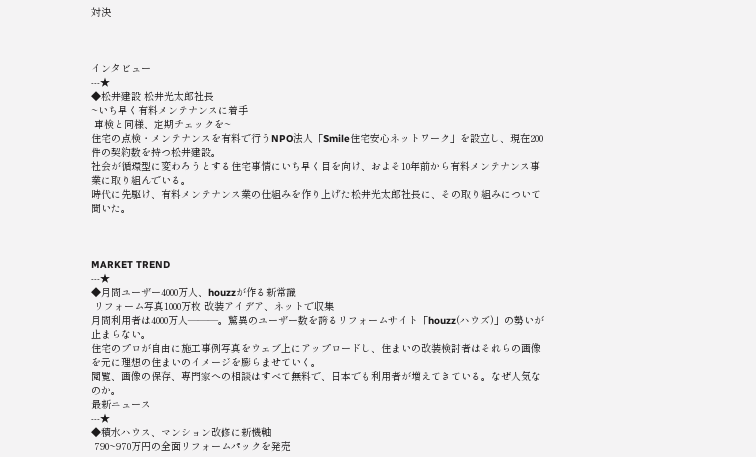対決



インタビュー
---★
◆松井建設 松井光太郎社長
~いち早く有料メンテナンスに着手
 車検と同様、定期チェックを~
住宅の点検・メンテナンスを有料で行うNPO法人「Smile住宅安心ネットワーク」を設立し、現在200件の契約数を持つ松井建設。
社会が循環型に変わろうとする住宅事情にいち早く目を向け、およそ10年前から有料メンテナンス事業に取り組んでいる。
時代に先駆け、有料メンテナンス業の仕組みを作り上げた松井光太郎社長に、その取り組みについて聞いた。



MARKET TREND
---★
◆月間ユーザー4000万人、houzzが作る新常識
 リフォーム写真1000万枚 改装アイデア、ネットで収集
月間利用者は4000万人―――。驚異のユーザー数を誇るリフォームサイト「houzz(ハウズ)」の勢いが止まらない。
住宅のプロが自由に施工事例写真をウェブ上にアップロードし、住まいの改装検討者はそれらの画像を元に理想の住まいのイメージを膨らませていく。
閲覧、画像の保存、専門家への相談はすべて無料で、日本でも利用者が増えてきている。なぜ人気なのか。
最新ニュース
---★
◆積水ハウス、マンション改修に新機軸
 790~970万円の全面リフォームパックを発売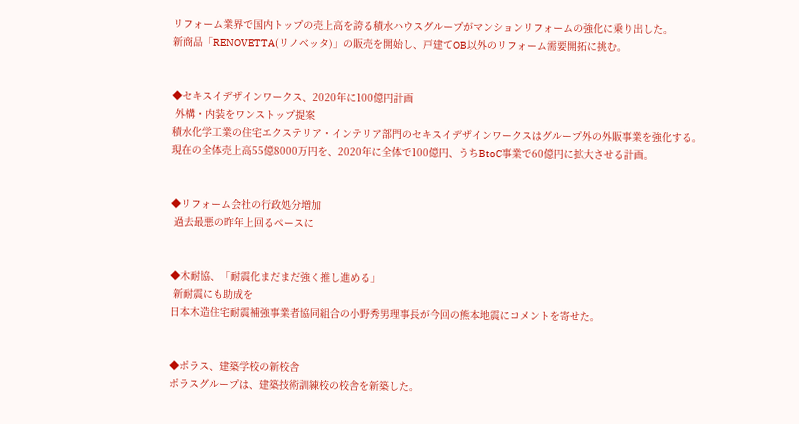リフォーム業界で国内トップの売上高を誇る積水ハウスグループがマンションリフォームの強化に乗り出した。
新商品「RENOVETTA(リノベッタ)」の販売を開始し、戸建てOB以外のリフォーム需要開拓に挑む。


◆セキスイデザインワークス、2020年に100億円計画
 外構・内装をワンストップ提案
積水化学工業の住宅エクステリア・インテリア部門のセキスイデザインワークスはグループ外の外販事業を強化する。
現在の全体売上高55億8000万円を、2020年に全体で100億円、うちBtoC事業で60億円に拡大させる計画。


◆リフォーム会社の行政処分増加
 過去最悪の昨年上回るペースに


◆木耐協、「耐震化まだまだ強く推し進める」
 新耐震にも助成を
日本木造住宅耐震補強事業者協同組合の小野秀男理事長が今回の熊本地震にコメントを寄せた。


◆ポラス、建築学校の新校舎
ポラスグループは、建築技術訓練校の校舎を新築した。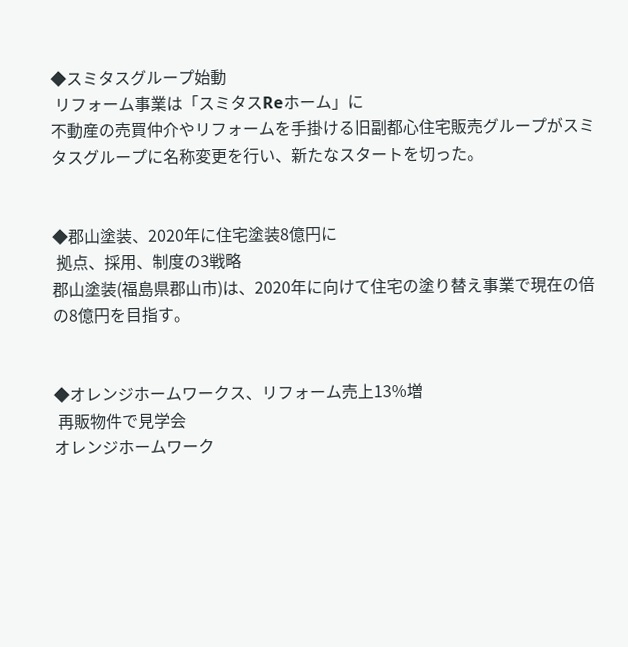◆スミタスグループ始動
 リフォーム事業は「スミタスReホーム」に
不動産の売買仲介やリフォームを手掛ける旧副都心住宅販売グループがスミタスグループに名称変更を行い、新たなスタートを切った。


◆郡山塗装、2020年に住宅塗装8億円に
 拠点、採用、制度の3戦略
郡山塗装(福島県郡山市)は、2020年に向けて住宅の塗り替え事業で現在の倍の8億円を目指す。


◆オレンジホームワークス、リフォーム売上13%増
 再販物件で見学会
オレンジホームワーク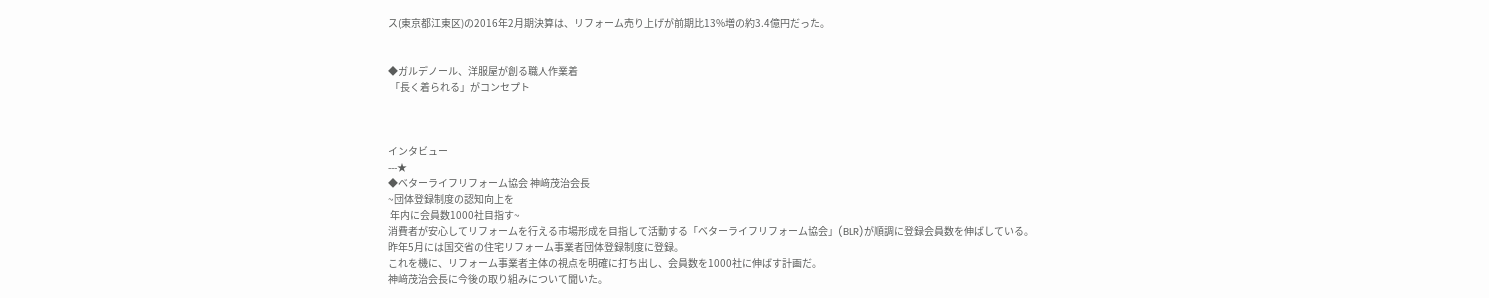ス(東京都江東区)の2016年2月期決算は、リフォーム売り上げが前期比13%増の約3.4億円だった。


◆ガルデノール、洋服屋が創る職人作業着
 「長く着られる」がコンセプト



インタビュー
---★
◆ベターライフリフォーム協会 神﨑茂治会長
~団体登録制度の認知向上を
 年内に会員数1000社目指す~
消費者が安心してリフォームを行える市場形成を目指して活動する「ベターライフリフォーム協会」(BLR)が順調に登録会員数を伸ばしている。
昨年5月には国交省の住宅リフォーム事業者団体登録制度に登録。
これを機に、リフォーム事業者主体の視点を明確に打ち出し、会員数を1000社に伸ばす計画だ。
神﨑茂治会長に今後の取り組みについて聞いた。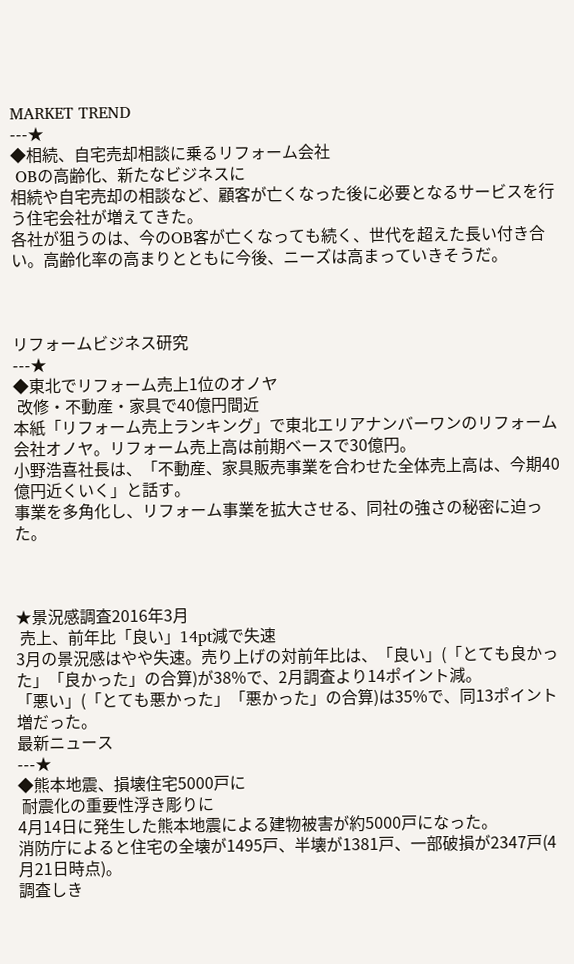MARKET TREND
---★
◆相続、自宅売却相談に乗るリフォーム会社
 OBの高齢化、新たなビジネスに
相続や自宅売却の相談など、顧客が亡くなった後に必要となるサービスを行う住宅会社が増えてきた。
各社が狙うのは、今のOB客が亡くなっても続く、世代を超えた長い付き合い。高齢化率の高まりとともに今後、ニーズは高まっていきそうだ。



リフォームビジネス研究
---★
◆東北でリフォーム売上1位のオノヤ
 改修・不動産・家具で40億円間近
本紙「リフォーム売上ランキング」で東北エリアナンバーワンのリフォーム会社オノヤ。リフォーム売上高は前期ベースで30億円。
小野浩喜社長は、「不動産、家具販売事業を合わせた全体売上高は、今期40億円近くいく」と話す。
事業を多角化し、リフォーム事業を拡大させる、同社の強さの秘密に迫った。



★景況感調査2016年3月
 売上、前年比「良い」14pt減で失速
3月の景況感はやや失速。売り上げの対前年比は、「良い」(「とても良かった」「良かった」の合算)が38%で、2月調査より14ポイント減。
「悪い」(「とても悪かった」「悪かった」の合算)は35%で、同13ポイント増だった。
最新ニュース
---★
◆熊本地震、損壊住宅5000戸に
 耐震化の重要性浮き彫りに
4月14日に発生した熊本地震による建物被害が約5000戸になった。
消防庁によると住宅の全壊が1495戸、半壊が1381戸、一部破損が2347戸(4月21日時点)。
調査しき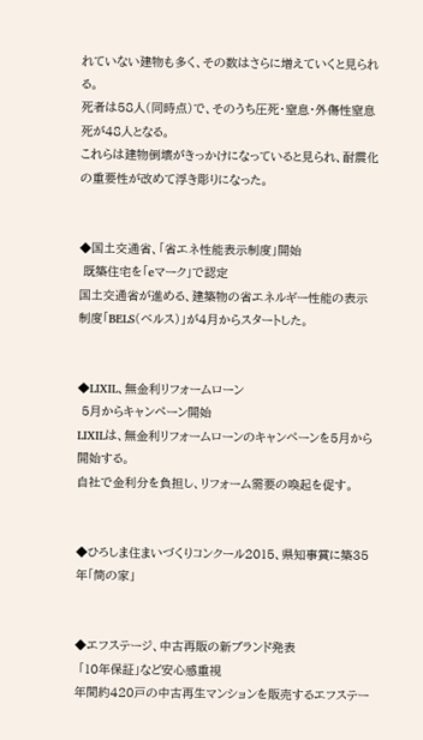れていない建物も多く、その数はさらに増えていくと見られる。
死者は58人(同時点)で、そのうち圧死・窒息・外傷性窒息死が48人となる。
これらは建物倒壊がきっかけになっていると見られ、耐震化の重要性が改めて浮き彫りになった。


◆国土交通省、「省エネ性能表示制度」開始
 既築住宅を「eマーク」で認定
国土交通省が進める、建築物の省エネルギー性能の表示制度「BELS(ベルス)」が4月からスタートした。


◆LIXIL、無金利リフォームローン
 5月からキャンペーン開始
LIXILは、無金利リフォームローンのキャンペーンを5月から開始する。
自社で金利分を負担し、リフォーム需要の喚起を促す。


◆ひろしま住まいづくりコンクール2015、県知事賞に築35年「筒の家」


◆エフステージ、中古再販の新ブランド発表
 「10年保証」など安心感重視
年間約420戸の中古再生マンションを販売するエフステー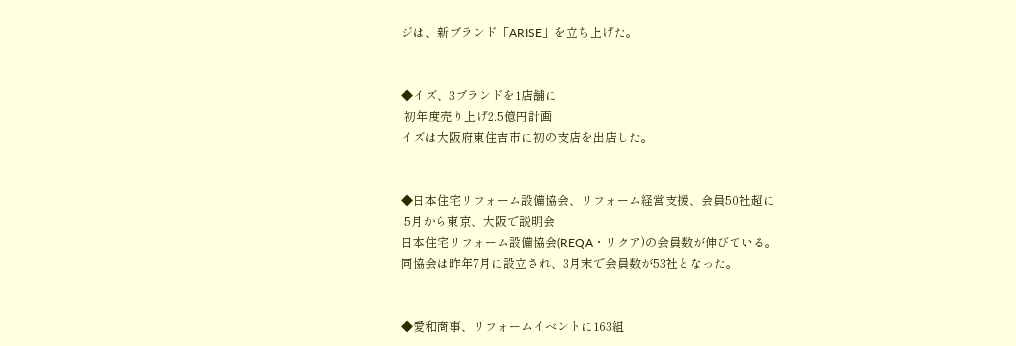ジは、新ブランド「ARISE」を立ち上げた。


◆イズ、3ブランドを1店舗に
 初年度売り上げ2.5億円計画
イズは大阪府東住吉市に初の支店を出店した。


◆日本住宅リフォーム設備協会、リフォーム経営支援、会員50社超に
 5月から東京、大阪で説明会
日本住宅リフォーム設備協会(REQA・リクア)の会員数が伸びている。
同協会は昨年7月に設立され、3月末で会員数が53社となった。


◆愛和商事、リフォームイベントに163組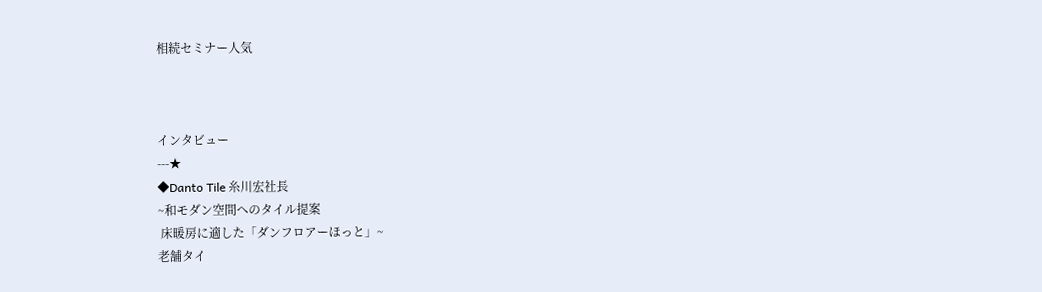相続セミナー人気



インタビュー
---★
◆Danto Tile 糸川宏社長
~和モダン空間へのタイル提案
 床暖房に適した「ダンフロアーほっと」~
老舗タイ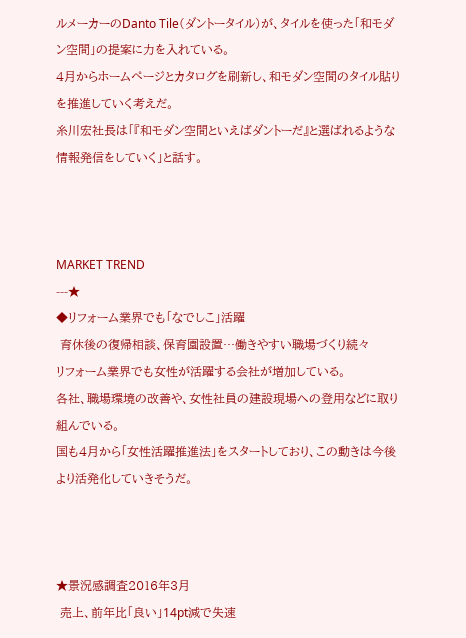ルメーカーのDanto Tile(ダントータイル)が、タイルを使った「和モダン空間」の提案に力を入れている。
4月からホームページとカタログを刷新し、和モダン空間のタイル貼りを推進していく考えだ。
糸川宏社長は「『和モダン空間といえばダントーだ』と選ばれるような情報発信をしていく」と話す。



MARKET TREND
---★
◆リフォーム業界でも「なでしこ」活躍
 育休後の復帰相談、保育園設置…働きやすい職場づくり続々
リフォーム業界でも女性が活躍する会社が増加している。
各社、職場環境の改善や、女性社員の建設現場への登用などに取り組んでいる。
国も4月から「女性活躍推進法」をスタートしており、この動きは今後より活発化していきそうだ。



★景況感調査2016年3月
 売上、前年比「良い」14pt減で失速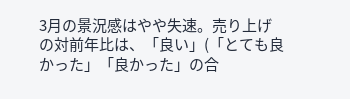3月の景況感はやや失速。売り上げの対前年比は、「良い」(「とても良かった」「良かった」の合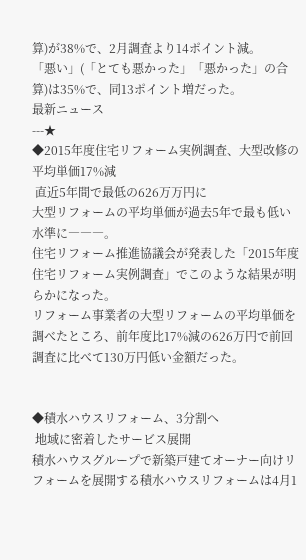算)が38%で、2月調査より14ポイント減。
「悪い」(「とても悪かった」「悪かった」の合算)は35%で、同13ポイント増だった。
最新ニュース
---★
◆2015年度住宅リフォーム実例調査、大型改修の平均単価17%減
 直近5年間で最低の626万万円に
大型リフォームの平均単価が過去5年で最も低い水準に―――。
住宅リフォーム推進協議会が発表した「2015年度住宅リフォーム実例調査」でこのような結果が明らかになった。
リフォーム事業者の大型リフォームの平均単価を調べたところ、前年度比17%減の626万円で前回調査に比べて130万円低い金額だった。


◆積水ハウスリフォーム、3分割へ
 地域に密着したサービス展開
積水ハウスグループで新築戸建てオーナー向けリフォームを展開する積水ハウスリフォームは4月1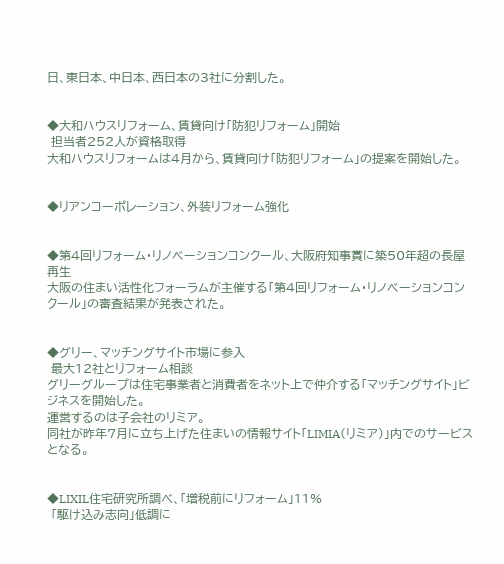日、東日本、中日本、西日本の3社に分割した。


◆大和ハウスリフォーム、賃貸向け「防犯リフォーム」開始
 担当者252人が資格取得
大和ハウスリフォームは4月から、賃貸向け「防犯リフォーム」の提案を開始した。


◆リアンコーポレーション、外装リフォーム強化


◆第4回リフォーム・リノベーションコンクール、大阪府知事賞に築50年超の長屋再生
大阪の住まい活性化フォーラムが主催する「第4回リフォーム・リノベーションコンクール」の審査結果が発表された。


◆グリー、マッチングサイト市場に参入
 最大12社とリフォーム相談
グリーグループは住宅事業者と消費者をネット上で仲介する「マッチングサイト」ビジネスを開始した。
運営するのは子会社のリミア。
同社が昨年7月に立ち上げた住まいの情報サイト「LIMIA(リミア)」内でのサービスとなる。


◆LIXIL住宅研究所調べ、「増税前にリフォーム」11%
 「駆け込み志向」低調に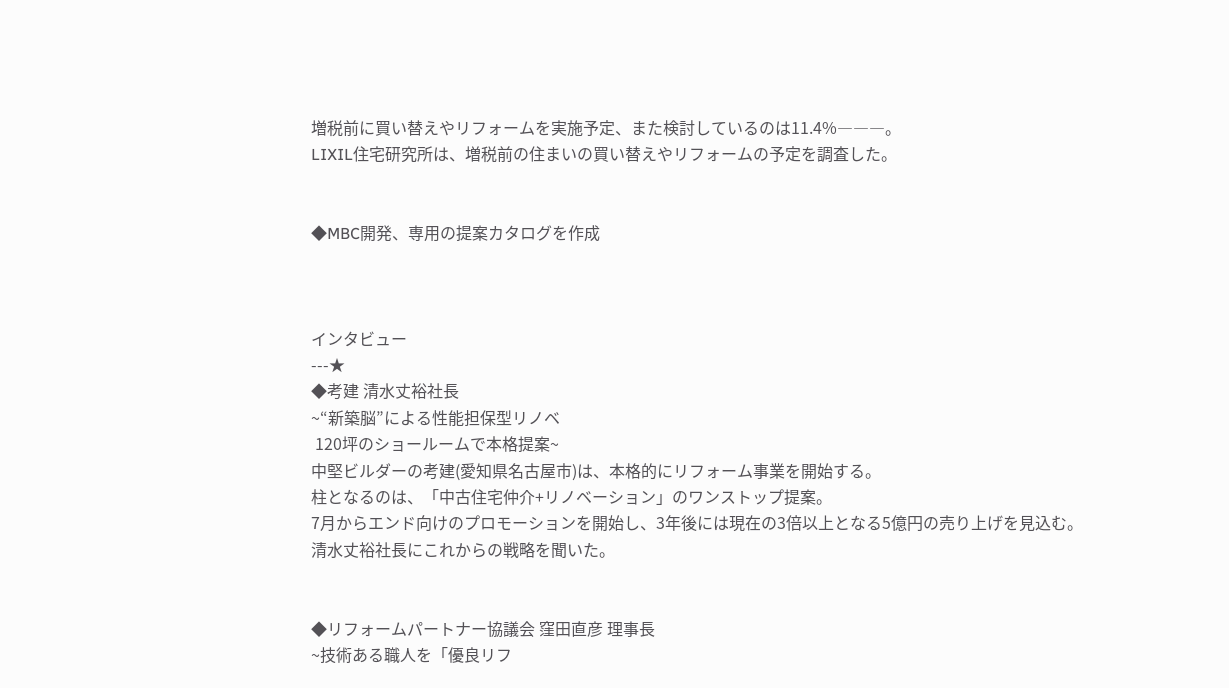増税前に買い替えやリフォームを実施予定、また検討しているのは11.4%―――。
LIXIL住宅研究所は、増税前の住まいの買い替えやリフォームの予定を調査した。


◆MBC開発、専用の提案カタログを作成



インタビュー
---★
◆考建 清水丈裕社長
~“新築脳”による性能担保型リノベ
 120坪のショールームで本格提案~
中堅ビルダーの考建(愛知県名古屋市)は、本格的にリフォーム事業を開始する。
柱となるのは、「中古住宅仲介+リノベーション」のワンストップ提案。
7月からエンド向けのプロモーションを開始し、3年後には現在の3倍以上となる5億円の売り上げを見込む。
清水丈裕社長にこれからの戦略を聞いた。


◆リフォームパートナー協議会 窪田直彦 理事長
~技術ある職人を「優良リフ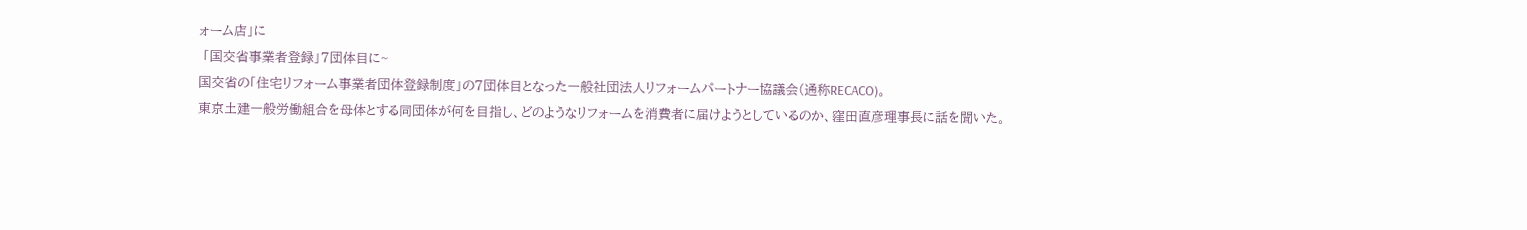ォーム店」に
 「国交省事業者登録」7団体目に~
国交省の「住宅リフォーム事業者団体登録制度」の7団体目となった一般社団法人リフォームパートナー協議会(通称RECACO)。
東京土建一般労働組合を母体とする同団体が何を目指し、どのようなリフォームを消費者に届けようとしているのか、窪田直彦理事長に話を聞いた。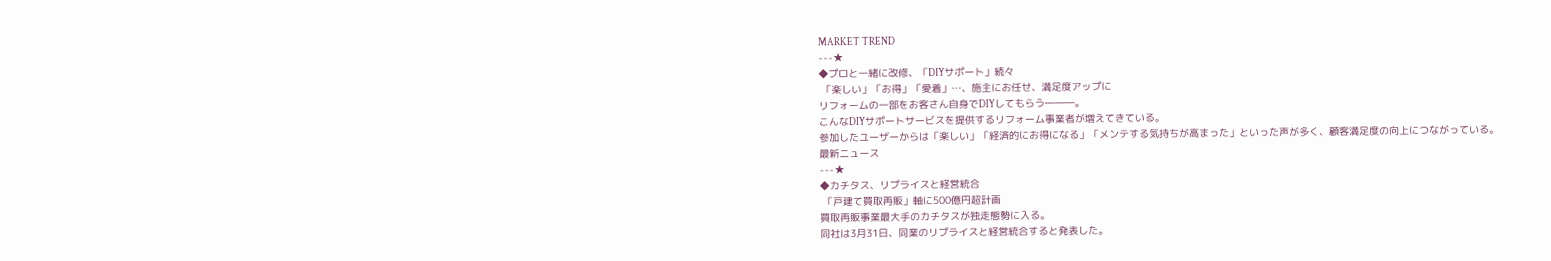MARKET TREND
---★
◆プロと一緒に改修、「DIYサポート」続々
 「楽しい」「お得」「愛着」…、施主にお任せ、満足度アップに
リフォームの一部をお客さん自身でDIYしてもらう―――。
こんなDIYサポートサービスを提供するリフォーム事業者が増えてきている。
参加したユーザーからは「楽しい」「経済的にお得になる」「メンテする気持ちが高まった」といった声が多く、顧客満足度の向上につながっている。
最新ニュース
---★
◆カチタス、リプライスと経営統合
 「戸建て買取再販」軸に500億円超計画
買取再販事業最大手のカチタスが独走態勢に入る。
同社は3月31日、同業のリプライスと経営統合すると発表した。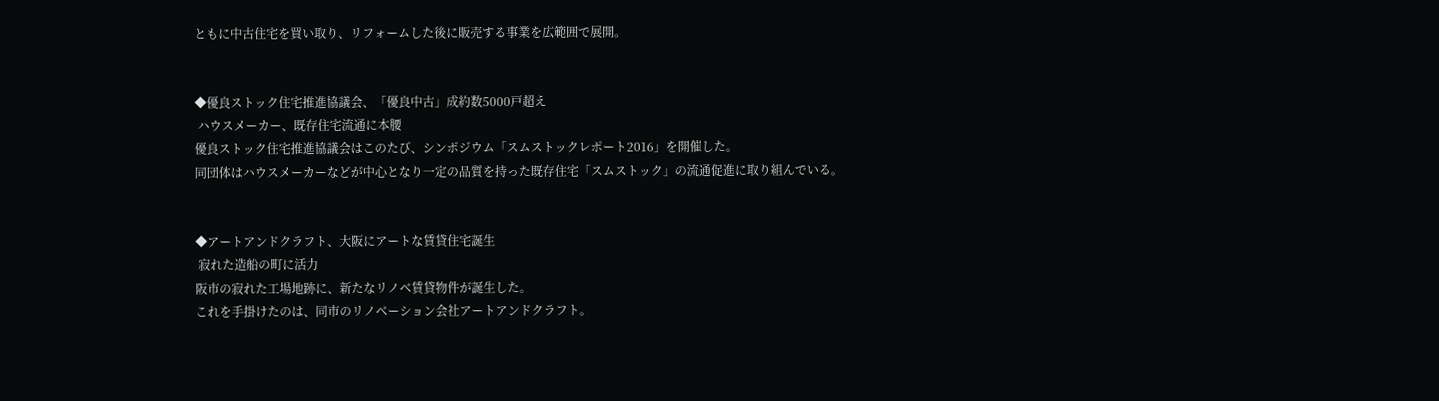ともに中古住宅を買い取り、リフォームした後に販売する事業を広範囲で展開。


◆優良ストック住宅推進協議会、「優良中古」成約数5000戸超え
 ハウスメーカー、既存住宅流通に本腰
優良ストック住宅推進協議会はこのたび、シンポジウム「スムストックレポート2016」を開催した。
同団体はハウスメーカーなどが中心となり一定の品質を持った既存住宅「スムストック」の流通促進に取り組んでいる。


◆アートアンドクラフト、大阪にアートな賃貸住宅誕生
 寂れた造船の町に活力
阪市の寂れた工場地跡に、新たなリノベ賃貸物件が誕生した。
これを手掛けたのは、同市のリノベーション会社アートアンドクラフト。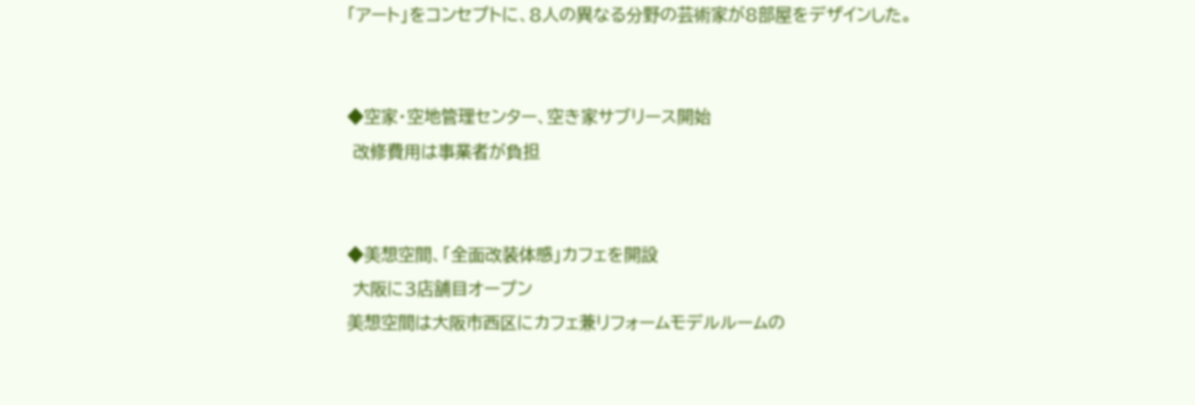「アート」をコンセプトに、8人の異なる分野の芸術家が8部屋をデザインした。


◆空家・空地管理センター、空き家サブリース開始
 改修費用は事業者が負担


◆美想空間、「全面改装体感」カフェを開設
 大阪に3店舗目オープン
美想空間は大阪市西区にカフェ兼リフォームモデルルームの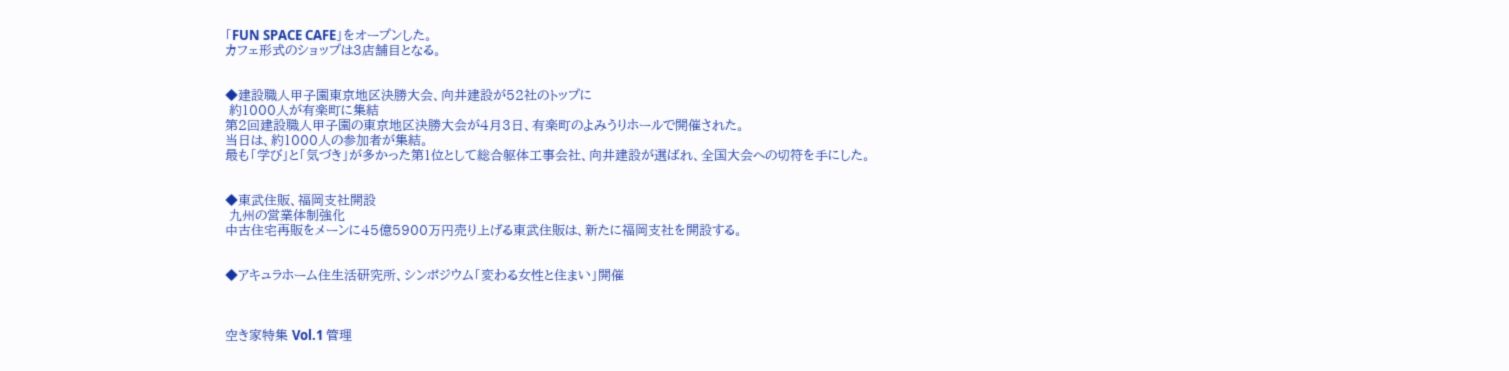「FUN SPACE CAFE」をオープンした。
カフェ形式のショップは3店舗目となる。


◆建設職人甲子園東京地区決勝大会、向井建設が52社のトップに
 約1000人が有楽町に集結
第2回建設職人甲子園の東京地区決勝大会が4月3日、有楽町のよみうりホールで開催された。
当日は、約1000人の参加者が集結。
最も「学び」と「気づき」が多かった第1位として総合躯体工事会社、向井建設が選ばれ、全国大会への切符を手にした。


◆東武住販、福岡支社開設
 九州の営業体制強化
中古住宅再販をメーンに45億5900万円売り上げる東武住販は、新たに福岡支社を開設する。


◆アキュラホーム住生活研究所、シンポジウム「変わる女性と住まい」開催



空き家特集 Vol.1 管理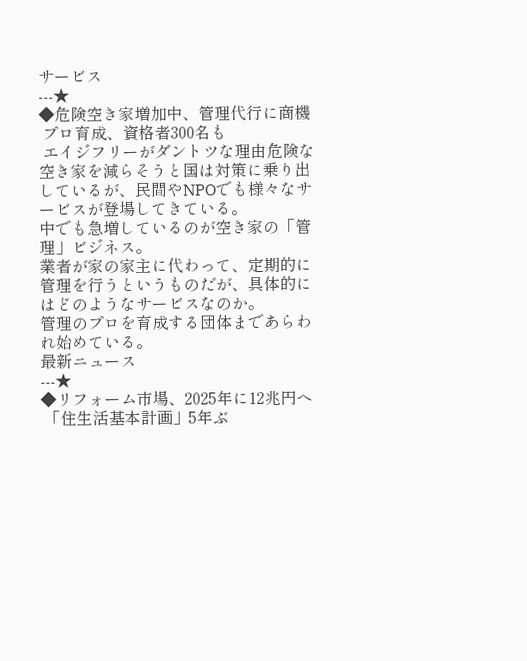サービス
---★
◆危険空き家増加中、管理代行に商機
 プロ育成、資格者300名も
 エイジフリーがダントツな理由危険な空き家を減らそうと国は対策に乗り出しているが、民間やNPOでも様々なサービスが登場してきている。
中でも急増しているのが空き家の「管理」ビジネス。
業者が家の家主に代わって、定期的に管理を行うというものだが、具体的にはどのようなサービスなのか。
管理のプロを育成する団体まであらわれ始めている。
最新ニュース
---★
◆リフォーム市場、2025年に12兆円へ
 「住生活基本計画」5年ぶ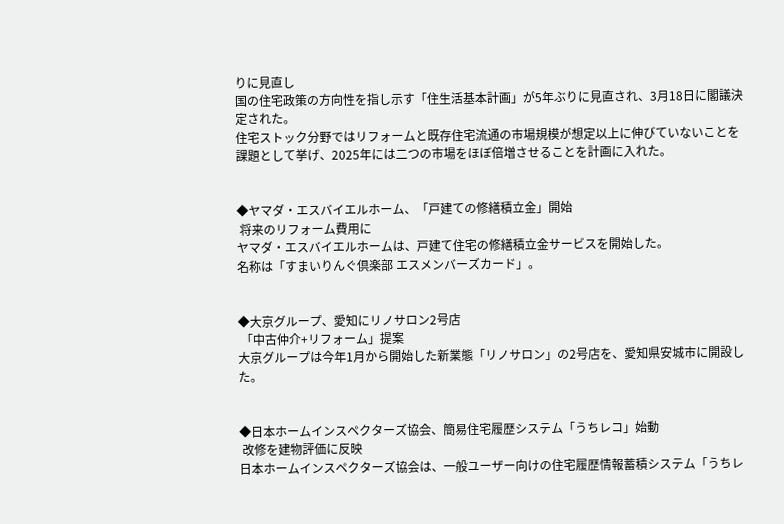りに見直し
国の住宅政策の方向性を指し示す「住生活基本計画」が5年ぶりに見直され、3月18日に閣議決定された。
住宅ストック分野ではリフォームと既存住宅流通の市場規模が想定以上に伸びていないことを課題として挙げ、2025年には二つの市場をほぼ倍増させることを計画に入れた。


◆ヤマダ・エスバイエルホーム、「戸建ての修繕積立金」開始
 将来のリフォーム費用に
ヤマダ・エスバイエルホームは、戸建て住宅の修繕積立金サービスを開始した。
名称は「すまいりんぐ倶楽部 エスメンバーズカード」。


◆大京グループ、愛知にリノサロン2号店
 「中古仲介+リフォーム」提案
大京グループは今年1月から開始した新業態「リノサロン」の2号店を、愛知県安城市に開設した。


◆日本ホームインスペクターズ協会、簡易住宅履歴システム「うちレコ」始動
 改修を建物評価に反映
日本ホームインスペクターズ協会は、一般ユーザー向けの住宅履歴情報蓄積システム「うちレ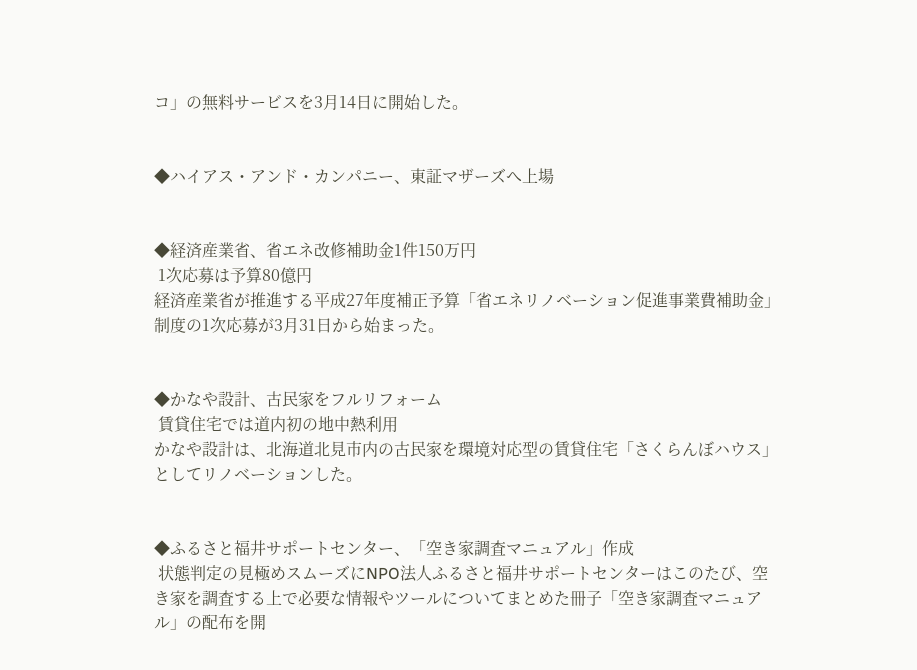コ」の無料サービスを3月14日に開始した。


◆ハイアス・アンド・カンパニー、東証マザーズへ上場


◆経済産業省、省エネ改修補助金1件150万円
 1次応募は予算80億円
経済産業省が推進する平成27年度補正予算「省エネリノベーション促進事業費補助金」制度の1次応募が3月31日から始まった。


◆かなや設計、古民家をフルリフォーム
 賃貸住宅では道内初の地中熱利用
かなや設計は、北海道北見市内の古民家を環境対応型の賃貸住宅「さくらんぼハウス」としてリノベーションした。


◆ふるさと福井サポートセンター、「空き家調査マニュアル」作成
 状態判定の見極めスムーズにNPO法人ふるさと福井サポートセンターはこのたび、空き家を調査する上で必要な情報やツールについてまとめた冊子「空き家調査マニュアル」の配布を開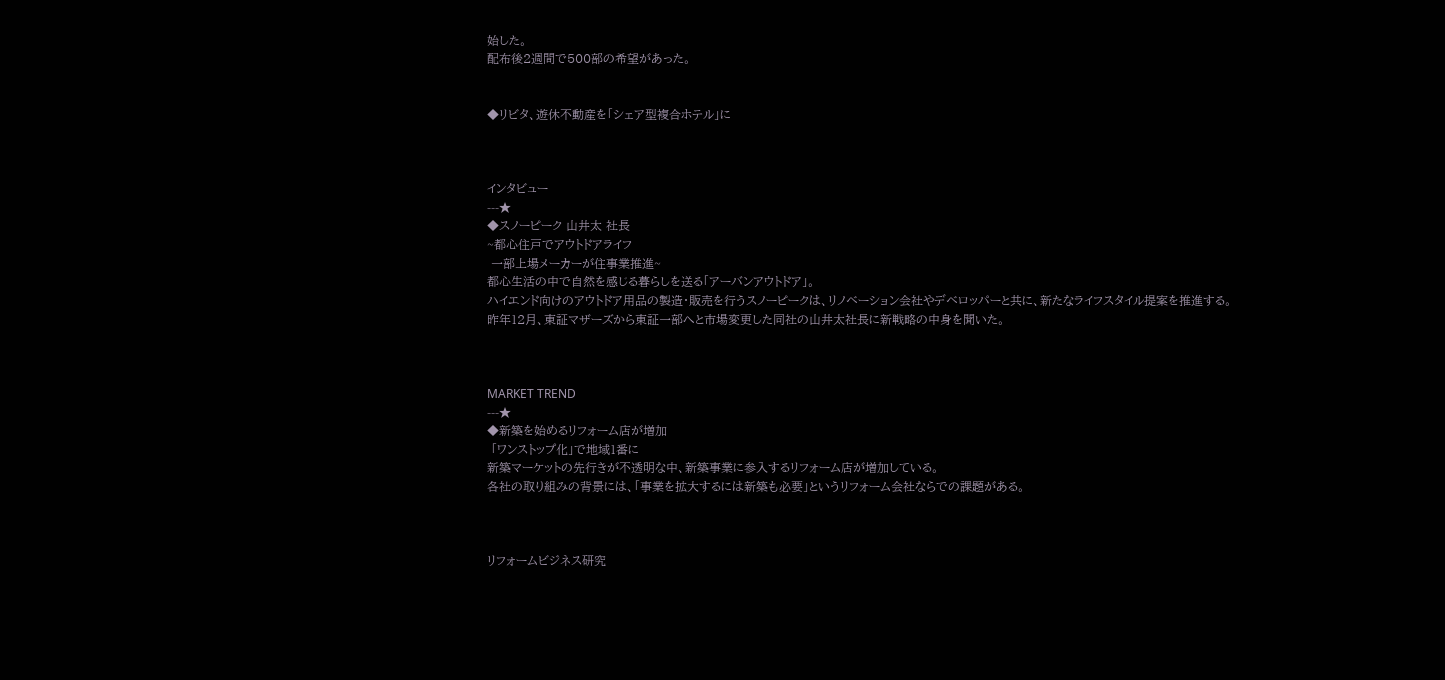始した。
配布後2週間で500部の希望があった。


◆リビタ、遊休不動産を「シェア型複合ホテル」に



インタビュー
---★
◆スノーピーク 山井太 社長
~都心住戸でアウトドアライフ
 一部上場メーカーが住事業推進~
都心生活の中で自然を感じる暮らしを送る「アーバンアウトドア」。
ハイエンド向けのアウトドア用品の製造・販売を行うスノーピークは、リノベーション会社やデベロッパーと共に、新たなライフスタイル提案を推進する。
昨年12月、東証マザーズから東証一部へと市場変更した同社の山井太社長に新戦略の中身を聞いた。



MARKET TREND
---★
◆新築を始めるリフォーム店が増加
 「ワンストップ化」で地域1番に
新築マーケットの先行きが不透明な中、新築事業に参入するリフォーム店が増加している。
各社の取り組みの背景には、「事業を拡大するには新築も必要」というリフォーム会社ならでの課題がある。



リフォームビジネス研究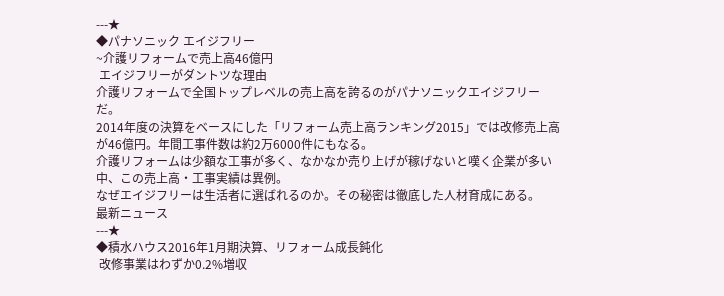---★
◆パナソニック エイジフリー
~介護リフォームで売上高46億円
 エイジフリーがダントツな理由
介護リフォームで全国トップレベルの売上高を誇るのがパナソニックエイジフリーだ。
2014年度の決算をベースにした「リフォーム売上高ランキング2015」では改修売上高が46億円。年間工事件数は約2万6000件にもなる。
介護リフォームは少額な工事が多く、なかなか売り上げが稼げないと嘆く企業が多い中、この売上高・工事実績は異例。
なぜエイジフリーは生活者に選ばれるのか。その秘密は徹底した人材育成にある。
最新ニュース
---★
◆積水ハウス2016年1月期決算、リフォーム成長鈍化
 改修事業はわずか0.2%増収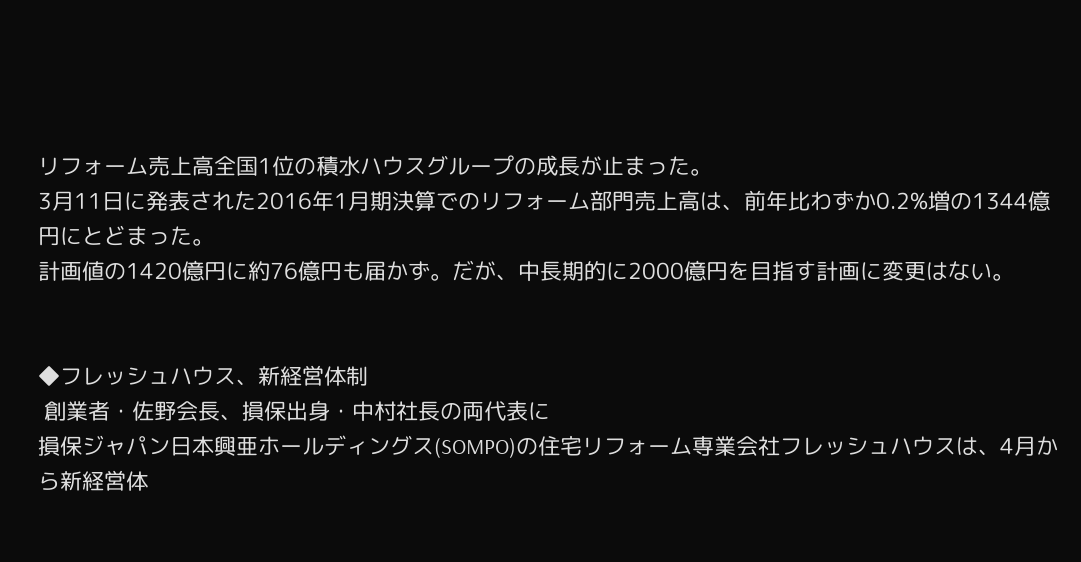リフォーム売上高全国1位の積水ハウスグループの成長が止まった。
3月11日に発表された2016年1月期決算でのリフォーム部門売上高は、前年比わずか0.2%増の1344億円にとどまった。
計画値の1420億円に約76億円も届かず。だが、中長期的に2000億円を目指す計画に変更はない。


◆フレッシュハウス、新経営体制
 創業者・佐野会長、損保出身・中村社長の両代表に
損保ジャパン日本興亜ホールディングス(SOMPO)の住宅リフォーム専業会社フレッシュハウスは、4月から新経営体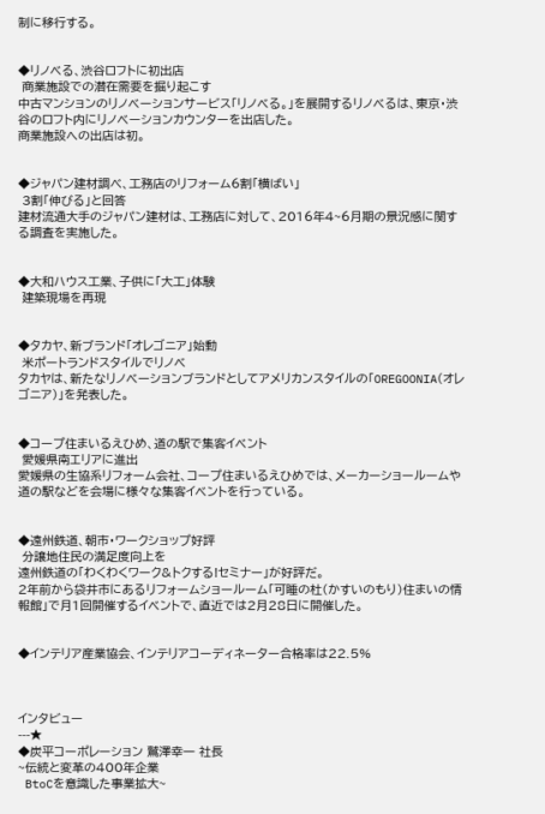制に移行する。


◆リノベる、渋谷ロフトに初出店
 商業施設での潜在需要を掘り起こす
中古マンションのリノベーションサービス「リノベる。」を展開するリノベるは、東京・渋谷のロフト内にリノベーションカウンターを出店した。
商業施設への出店は初。


◆ジャパン建材調べ、工務店のリフォーム6割「横ばい」
 3割「伸びる」と回答
建材流通大手のジャパン建材は、工務店に対して、2016年4~6月期の景況感に関する調査を実施した。


◆大和ハウス工業、子供に「大工」体験
 建築現場を再現


◆タカヤ、新ブランド「オレゴニア」始動
 米ポートランドスタイルでリノベ
タカヤは、新たなリノベーションブランドとしてアメリカンスタイルの「OREGOONIA(オレゴニア)」を発表した。


◆コープ住まいるえひめ、道の駅で集客イベント
 愛媛県南エリアに進出
愛媛県の生協系リフォーム会社、コープ住まいるえひめでは、メーカーショールームや道の駅などを会場に様々な集客イベントを行っている。


◆遠州鉄道、朝市・ワークショップ好評
 分譲地住民の満足度向上を
遠州鉄道の「わくわくワーク&トクする!セミナー」が好評だ。
2年前から袋井市にあるリフォームショールーム「可睡の杜(かすいのもり)住まいの情報館」で月1回開催するイベントで、直近では2月28日に開催した。


◆インテリア産業協会、インテリアコーディネーター合格率は22.5%



インタビュー
---★
◆炭平コーポレーション 鷲澤幸一 社長
~伝統と変革の400年企業
 BtoCを意識した事業拡大~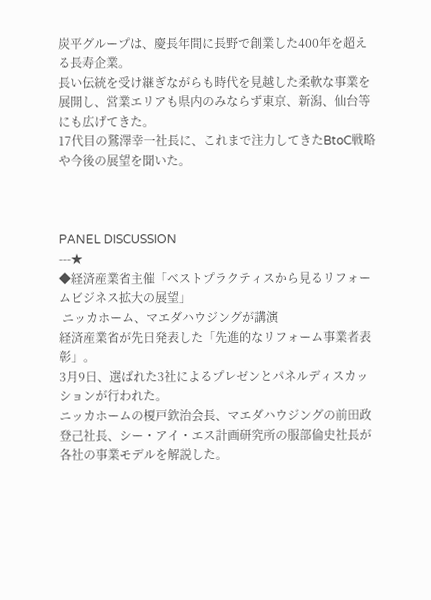炭平グループは、慶長年間に長野で創業した400年を超える長寿企業。
長い伝統を受け継ぎながらも時代を見越した柔軟な事業を展開し、営業エリアも県内のみならず東京、新潟、仙台等にも広げてきた。
17代目の鷲澤幸一社長に、これまで注力してきたBtoC戦略や今後の展望を聞いた。



PANEL DISCUSSION
---★
◆経済産業省主催「ベストプラクティスから見るリフォームビジネス拡大の展望」
 ニッカホーム、マエダハウジングが講演
経済産業省が先日発表した「先進的なリフォーム事業者表彰」。
3月9日、選ばれた3社によるプレゼンとパネルディスカッションが行われた。
ニッカホームの榎戸欽治会長、マエダハウジングの前田政登己社長、シー・アイ・エス計画研究所の服部倫史社長が各社の事業モデルを解説した。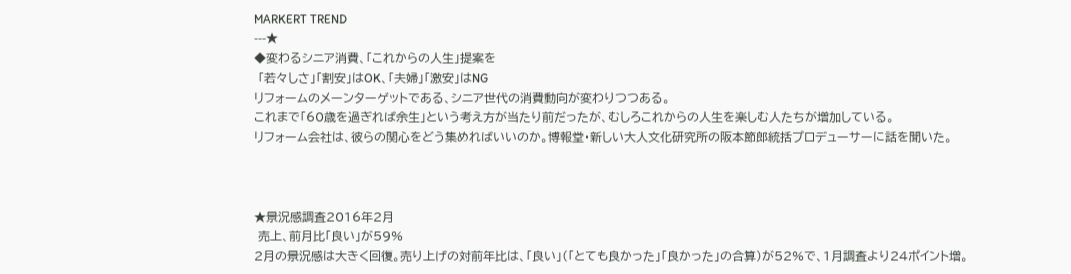MARKERT TREND
---★
◆変わるシニア消費、「これからの人生」提案を
 「若々しさ」「割安」はOK、「夫婦」「激安」はNG
リフォームのメーンターゲットである、シニア世代の消費動向が変わりつつある。
これまで「60歳を過ぎれば余生」という考え方が当たり前だったが、むしろこれからの人生を楽しむ人たちが増加している。
リフォーム会社は、彼らの関心をどう集めればいいのか。博報堂・新しい大人文化研究所の阪本節郎統括プロデューサーに話を聞いた。



★景況感調査2016年2月
 売上、前月比「良い」が59%
2月の景況感は大きく回復。売り上げの対前年比は、「良い」(「とても良かった」「良かった」の合算)が52%で、1月調査より24ポイント増。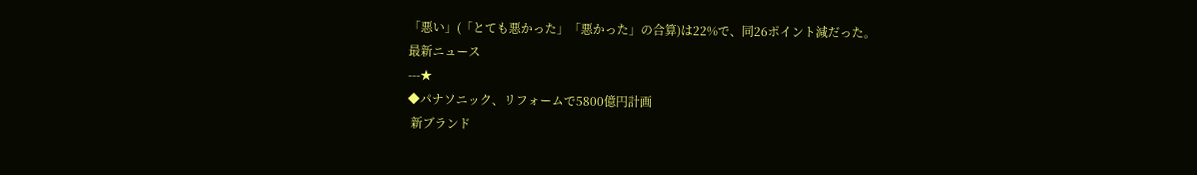「悪い」(「とても悪かった」「悪かった」の合算)は22%で、同26ポイント減だった。
最新ニュース
---★
◆パナソニック、リフォームで5800億円計画
 新ブランド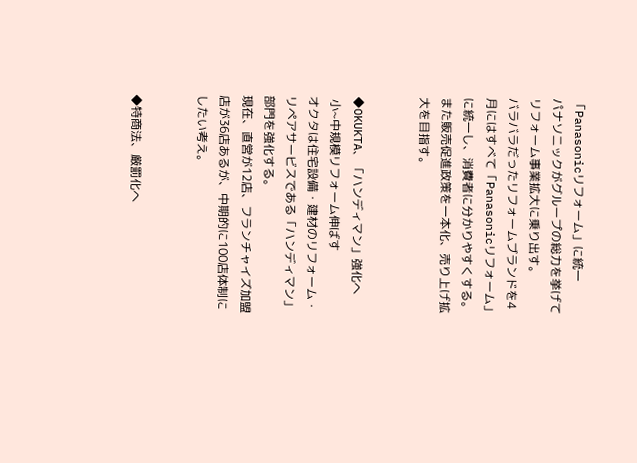「Panasonicリフォーム」に統一
パナソニックがグループの総力を挙げてリフォーム事業拡大に乗り出す。
バラバラだったリフォームブランドを4月にはすべて「Panasonicリフォーム」に統一し、消費者に分かりやすくする。
また販売促進政策を一本化、売り上げ拡大を目指す。


◆OKUKTA、「ハンディマン」強化へ
 小~中規模リフォーム伸ばす
オクタは住宅設備・建材のリフォーム・リペアサービスである「ハンディマン」部門を強化する。
現在、直営が12店、フランチャイズ加盟店が36店あるが、中期的に100店体制にしたい考え。


◆特商法、厳罰化へ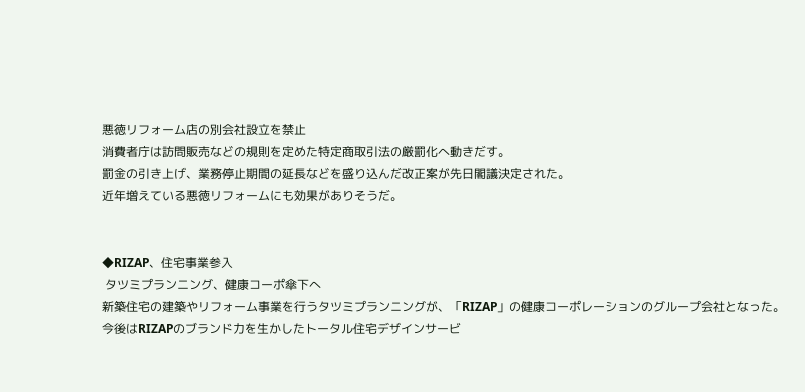悪徳リフォーム店の別会社設立を禁止
消費者庁は訪問販売などの規則を定めた特定商取引法の厳罰化へ動きだす。
罰金の引き上げ、業務停止期間の延長などを盛り込んだ改正案が先日閣議決定された。
近年増えている悪徳リフォームにも効果がありそうだ。


◆RIZAP、住宅事業参入
 タツミプランニング、健康コーポ傘下へ
新築住宅の建築やリフォーム事業を行うタツミプランニングが、「RIZAP」の健康コーポレーションのグループ会社となった。
今後はRIZAPのブランド力を生かしたトータル住宅デザインサービ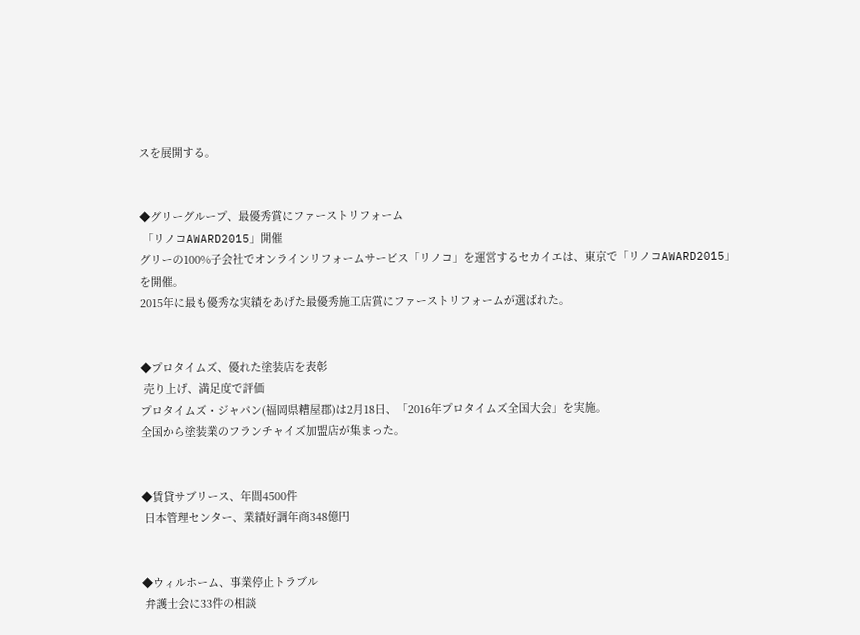スを展開する。


◆グリーグループ、最優秀賞にファーストリフォーム
 「リノコAWARD2015」開催
グリーの100%子会社でオンラインリフォームサービス「リノコ」を運営するセカイエは、東京で「リノコAWARD2015」を開催。
2015年に最も優秀な実績をあげた最優秀施工店賞にファーストリフォームが選ばれた。


◆プロタイムズ、優れた塗装店を表彰
 売り上げ、満足度で評価
プロタイムズ・ジャパン(福岡県糟屋郡)は2月18日、「2016年プロタイムズ全国大会」を実施。
全国から塗装業のフランチャイズ加盟店が集まった。


◆賃貸サブリース、年間4500件
 日本管理センター、業績好調年商348億円


◆ウィルホーム、事業停止トラブル
 弁護士会に33件の相談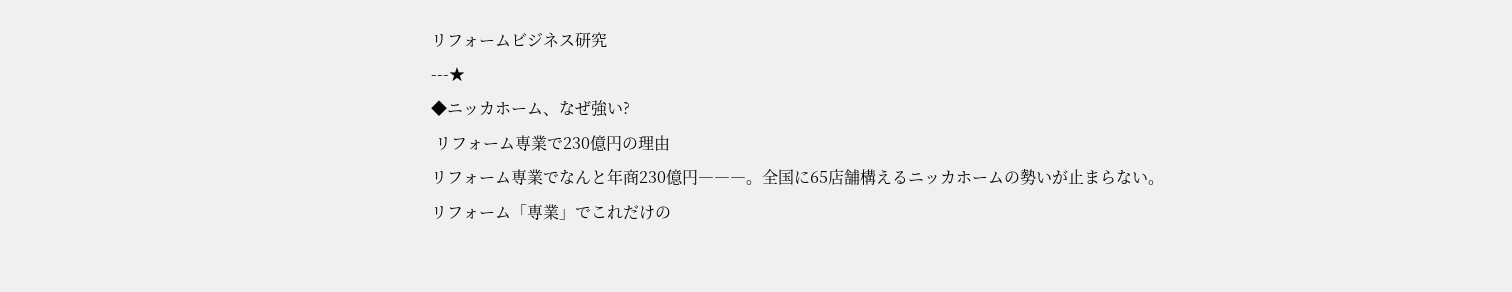リフォームビジネス研究
---★
◆ニッカホーム、なぜ強い?
 リフォーム専業で230億円の理由
リフォーム専業でなんと年商230億円―――。全国に65店舗構えるニッカホームの勢いが止まらない。
リフォーム「専業」でこれだけの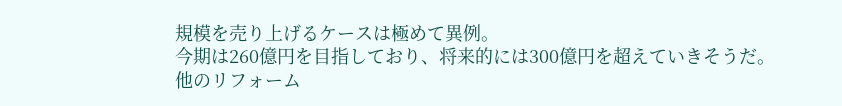規模を売り上げるケースは極めて異例。
今期は260億円を目指しており、将来的には300億円を超えていきそうだ。
他のリフォーム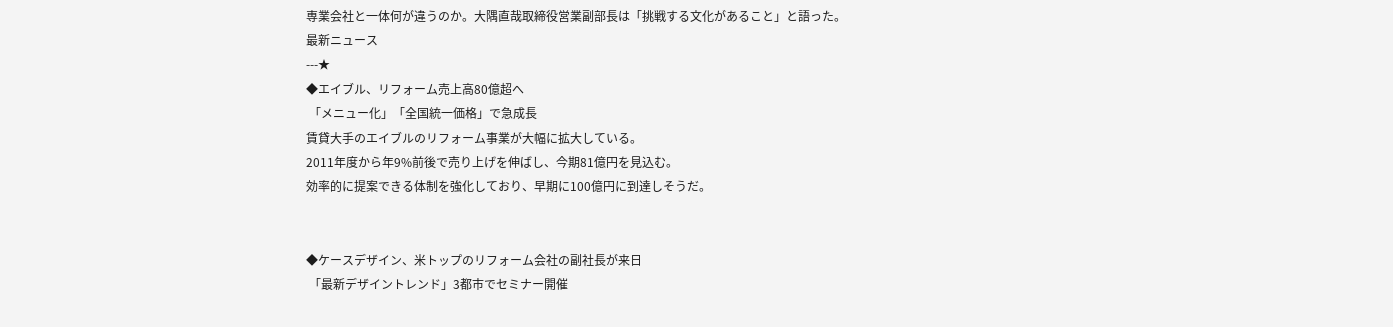専業会社と一体何が違うのか。大隅直哉取締役営業副部長は「挑戦する文化があること」と語った。
最新ニュース
---★
◆エイブル、リフォーム売上高80億超へ
 「メニュー化」「全国統一価格」で急成長
賃貸大手のエイブルのリフォーム事業が大幅に拡大している。
2011年度から年9%前後で売り上げを伸ばし、今期81億円を見込む。
効率的に提案できる体制を強化しており、早期に100億円に到達しそうだ。


◆ケースデザイン、米トップのリフォーム会社の副社長が来日
 「最新デザイントレンド」3都市でセミナー開催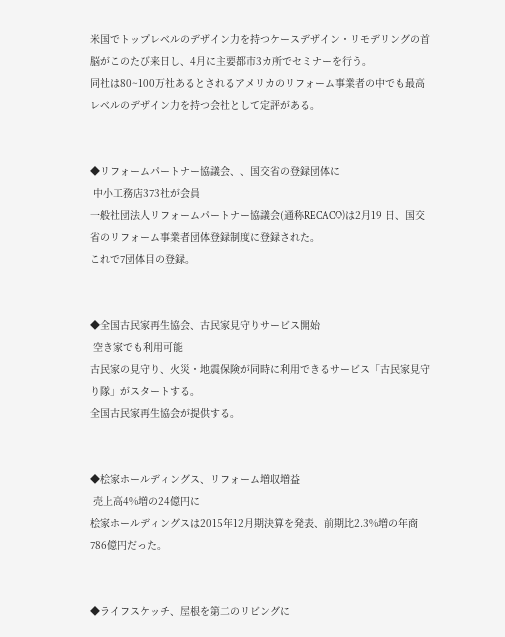米国でトップレベルのデザイン力を持つケースデザイン・リモデリングの首脳がこのたび来日し、4月に主要都市3カ所でセミナーを行う。
同社は80~100万社あるとされるアメリカのリフォーム事業者の中でも最高レベルのデザイン力を持つ会社として定評がある。


◆リフォームパートナー協議会、、国交省の登録団体に
 中小工務店373社が会員
一般社団法人リフォームパートナー協議会(通称RECACO)は2月19 日、国交省のリフォーム事業者団体登録制度に登録された。
これで7団体目の登録。


◆全国古民家再生協会、古民家見守りサービス開始
 空き家でも利用可能
古民家の見守り、火災・地震保険が同時に利用できるサービス「古民家見守り隊」がスタートする。
全国古民家再生協会が提供する。


◆桧家ホールディングス、リフォーム増収増益
 売上高4%増の24億円に
桧家ホールディングスは2015年12月期決算を発表、前期比2.3%増の年商786億円だった。


◆ライフスケッチ、屋根を第二のリビングに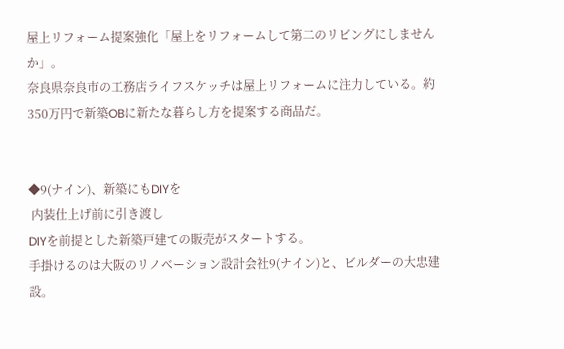屋上リフォーム提案強化「屋上をリフォームして第二のリビングにしませんか」。
奈良県奈良市の工務店ライフスケッチは屋上リフォームに注力している。約350万円で新築OBに新たな暮らし方を提案する商品だ。


◆9(ナイン)、新築にもDIYを
 内装仕上げ前に引き渡し
DIYを前提とした新築戸建ての販売がスタートする。
手掛けるのは大阪のリノベーション設計会社9(ナイン)と、ビルダーの大忠建設。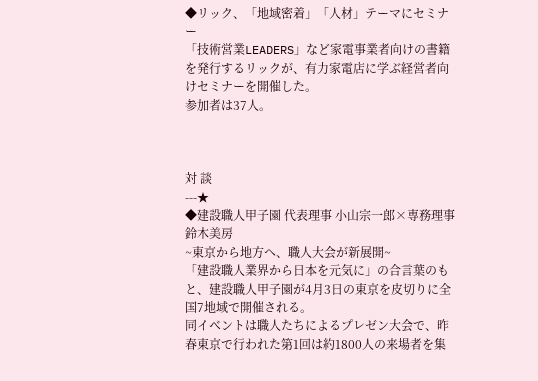◆リック、「地域密着」「人材」テーマにセミナー
「技術営業LEADERS」など家電事業者向けの書籍を発行するリックが、有力家電店に学ぶ経営者向けセミナーを開催した。
参加者は37人。



対 談
---★
◆建設職人甲子園 代表理事 小山宗一郎×専務理事 鈴木美房
~東京から地方へ、職人大会が新展開~
「建設職人業界から日本を元気に」の合言葉のもと、建設職人甲子園が4月3日の東京を皮切りに全国7地域で開催される。
同イベントは職人たちによるプレゼン大会で、昨春東京で行われた第1回は約1800人の来場者を集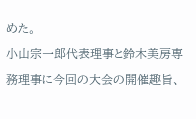めた。
小山宗一郎代表理事と鈴木美房専務理事に今回の大会の開催趣旨、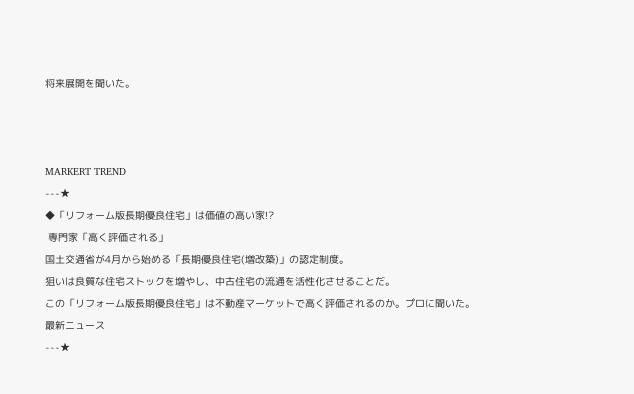将来展開を聞いた。



MARKERT TREND
---★
◆「リフォーム版長期優良住宅」は価値の高い家!?
 専門家「高く評価される」
国土交通省が4月から始める「長期優良住宅(増改築)」の認定制度。
狙いは良質な住宅ストックを増やし、中古住宅の流通を活性化させることだ。
この「リフォーム版長期優良住宅」は不動産マーケットで高く評価されるのか。プロに聞いた。
最新ニュース
---★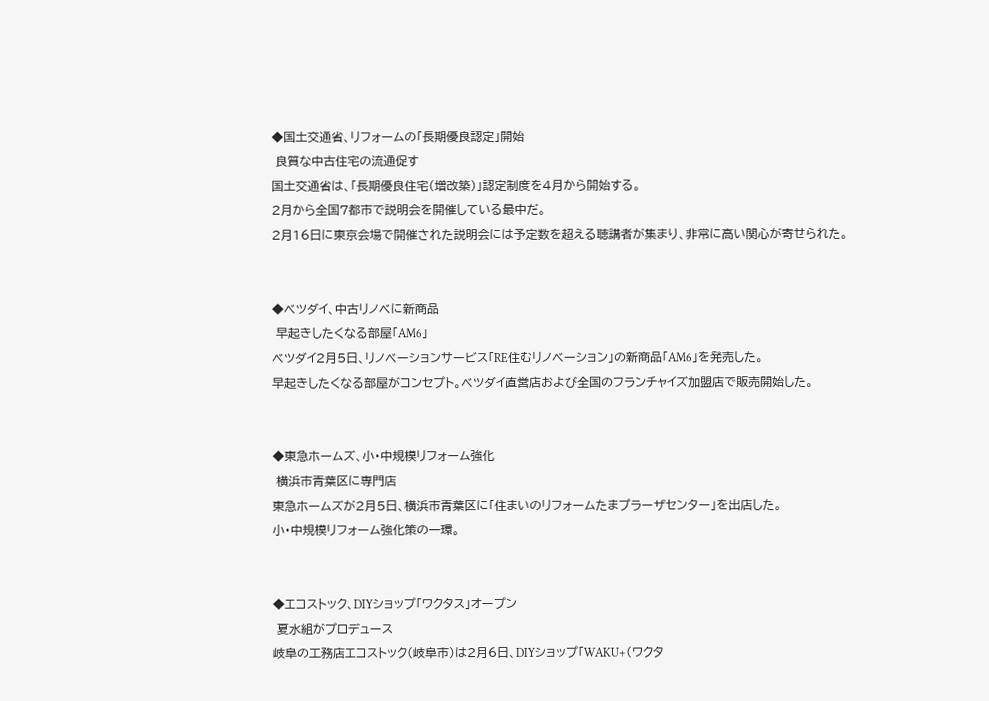◆国土交通省、リフォームの「長期優良認定」開始
 良質な中古住宅の流通促す
国土交通省は、「長期優良住宅(増改築)」認定制度を4月から開始する。
2月から全国7都市で説明会を開催している最中だ。
2月16日に東京会場で開催された説明会には予定数を超える聴講者が集まり、非常に高い関心が寄せられた。


◆ベツダイ、中古リノベに新商品
 早起きしたくなる部屋「AM6」
ベツダイ2月5日、リノベーションサービス「RE住むリノベーション」の新商品「AM6」を発売した。
早起きしたくなる部屋がコンセプト。ベツダイ直営店および全国のフランチャイズ加盟店で販売開始した。


◆東急ホームズ、小・中規模リフォーム強化
 横浜市青葉区に専門店
東急ホームズが2月5日、横浜市青葉区に「住まいのリフォームたまプラーザセンター」を出店した。
小・中規模リフォーム強化策の一環。


◆エコストック、DIYショップ「ワクタス」オープン
 夏水組がプロデュース
岐阜の工務店エコストック(岐阜市)は2月6日、DIYショップ「WAKU+(ワクタ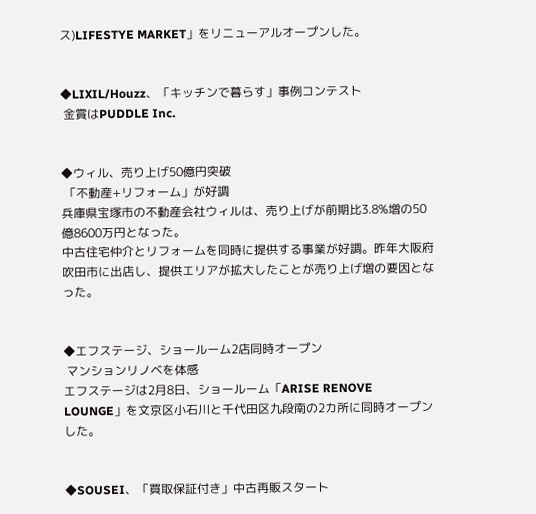ス)LIFESTYE MARKET」をリニューアルオープンした。


◆LIXIL/Houzz、「キッチンで暮らす」事例コンテスト
 金賞はPUDDLE Inc.


◆ウィル、売り上げ50億円突破
 「不動産+リフォーム」が好調
兵庫県宝塚市の不動産会社ウィルは、売り上げが前期比3.8%増の50億8600万円となった。
中古住宅仲介とリフォームを同時に提供する事業が好調。昨年大阪府吹田市に出店し、提供エリアが拡大したことが売り上げ増の要因となった。


◆エフステージ、ショールーム2店同時オープン
 マンションリノベを体感
エフステージは2月8日、ショールーム「ARISE RENOVE LOUNGE」を文京区小石川と千代田区九段南の2カ所に同時オープンした。


◆SOUSEI、「買取保証付き」中古再販スタート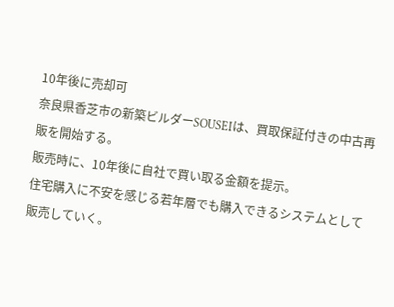10年後に売却可
奈良県香芝市の新築ビルダーSOUSEIは、買取保証付きの中古再販を開始する。
販売時に、10年後に自社で買い取る金額を提示。
住宅購入に不安を感じる若年層でも購入できるシステムとして販売していく。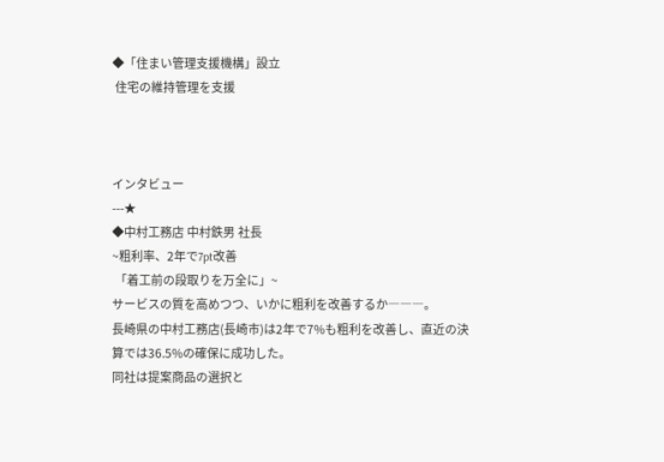◆「住まい管理支援機構」設立
 住宅の維持管理を支援



インタビュー
---★
◆中村工務店 中村鉄男 社長
~粗利率、2年で7pt改善
 「着工前の段取りを万全に」~
サービスの質を高めつつ、いかに粗利を改善するか―――。
長崎県の中村工務店(長崎市)は2年で7%も粗利を改善し、直近の決算では36.5%の確保に成功した。
同社は提案商品の選択と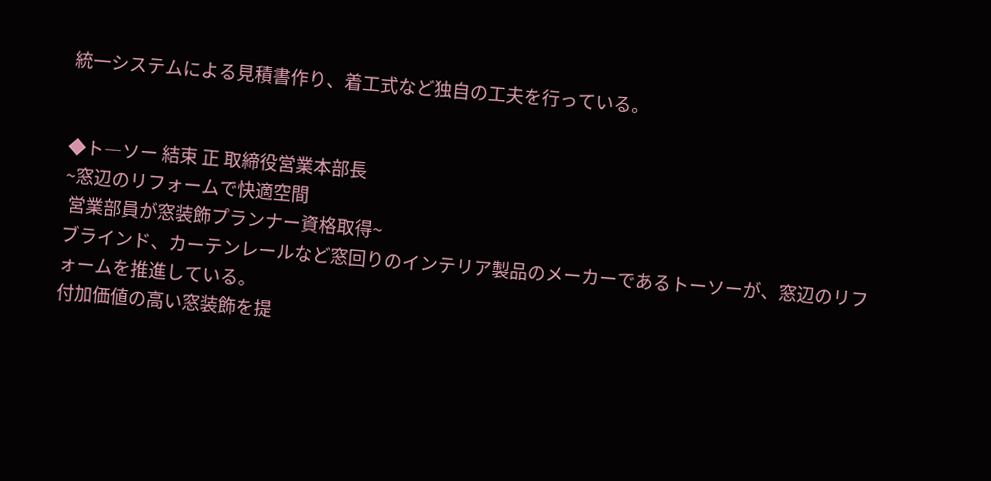統一システムによる見積書作り、着工式など独自の工夫を行っている。


◆ト―ソー 結束 正 取締役営業本部長
~窓辺のリフォームで快適空間
 営業部員が窓装飾プランナー資格取得~
ブラインド、カーテンレールなど窓回りのインテリア製品のメーカーであるトーソーが、窓辺のリフォームを推進している。
付加価値の高い窓装飾を提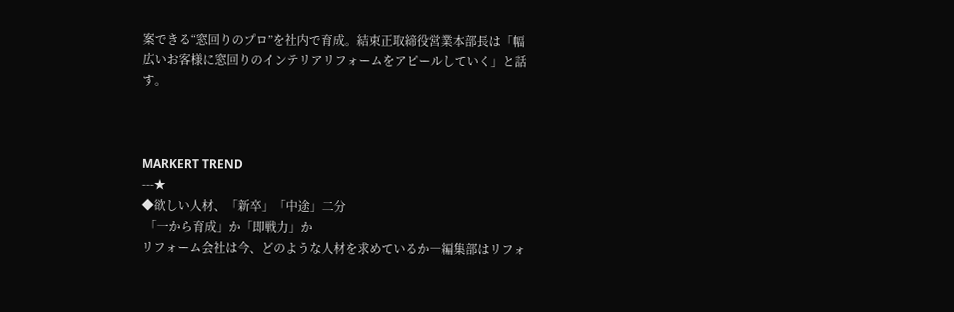案できる“窓回りのプロ”を社内で育成。結束正取締役営業本部長は「幅広いお客様に窓回りのインテリアリフォームをアピールしていく」と話す。



MARKERT TREND
---★
◆欲しい人材、「新卒」「中途」二分
 「一から育成」か「即戦力」か
リフォーム会社は今、どのような人材を求めているか―編集部はリフォ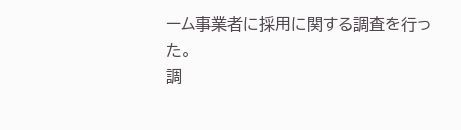ーム事業者に採用に関する調査を行った。
調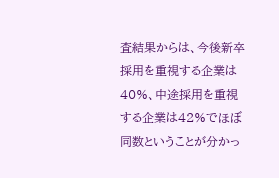査結果からは、今後新卒採用を重視する企業は40%、中途採用を重視する企業は42%でほぼ同数ということが分かっ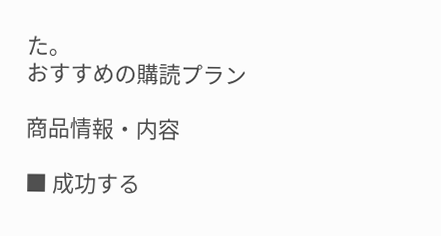た。
おすすめの購読プラン

商品情報・内容

■ 成功する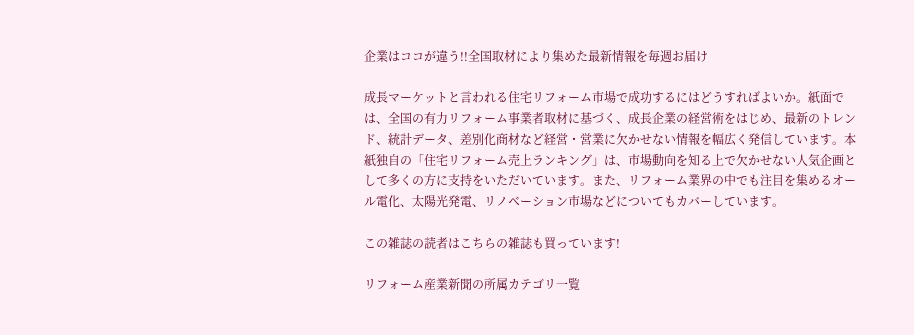企業はココが違う!!全国取材により集めた最新情報を毎週お届け

成長マーケットと言われる住宅リフォーム市場で成功するにはどうすればよいか。紙面では、全国の有力リフォーム事業者取材に基づく、成長企業の経営術をはじめ、最新のトレンド、統計データ、差別化商材など経営・営業に欠かせない情報を幅広く発信しています。本紙独自の「住宅リフォーム売上ランキング」は、市場動向を知る上で欠かせない人気企画として多くの方に支持をいただいています。また、リフォーム業界の中でも注目を集めるオール電化、太陽光発電、リノベーション市場などについてもカバーしています。

この雑誌の読者はこちらの雑誌も買っています!

リフォーム産業新聞の所属カテゴリ一覧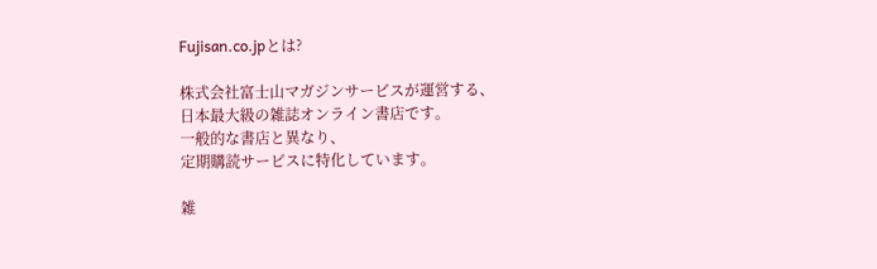Fujisan.co.jpとは?

株式会社富士山マガジンサービスが運営する、
日本最大級の雑誌オンライン書店です。
一般的な書店と異なり、
定期購読サービスに特化しています。

雑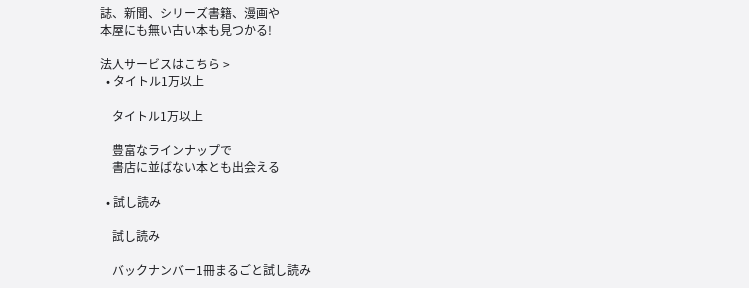誌、新聞、シリーズ書籍、漫画や
本屋にも無い古い本も見つかる!

法人サービスはこちら >
  • タイトル1万以上

    タイトル1万以上

    豊富なラインナップで
    書店に並ばない本とも出会える

  • 試し読み

    試し読み

    バックナンバー1冊まるごと試し読み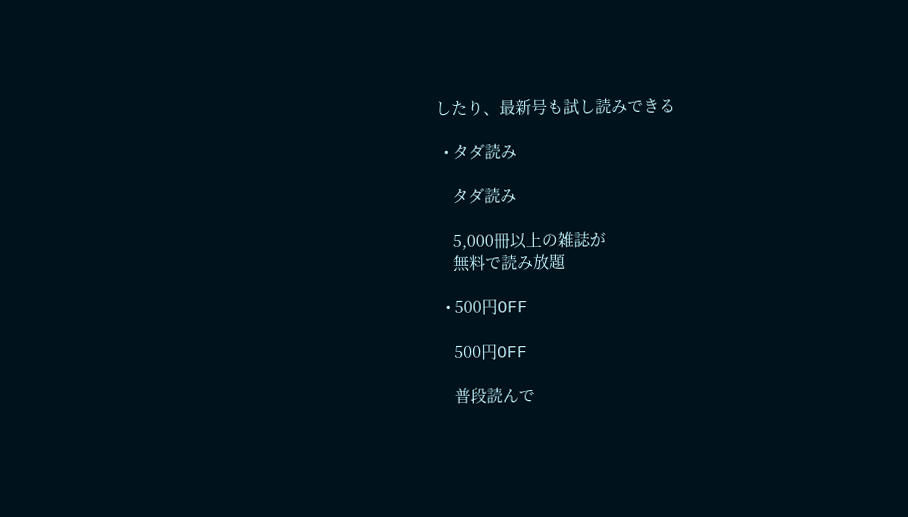したり、最新号も試し読みできる

  • タダ読み

    タダ読み

    5,000冊以上の雑誌が
    無料で読み放題

  • 500円OFF

    500円OFF

    普段読んで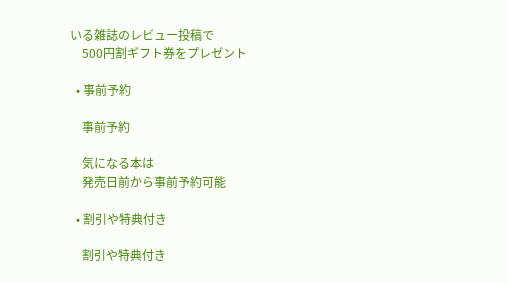いる雑誌のレビュー投稿で
    500円割ギフト券をプレゼント

  • 事前予約

    事前予約

    気になる本は
    発売日前から事前予約可能

  • 割引や特典付き

    割引や特典付き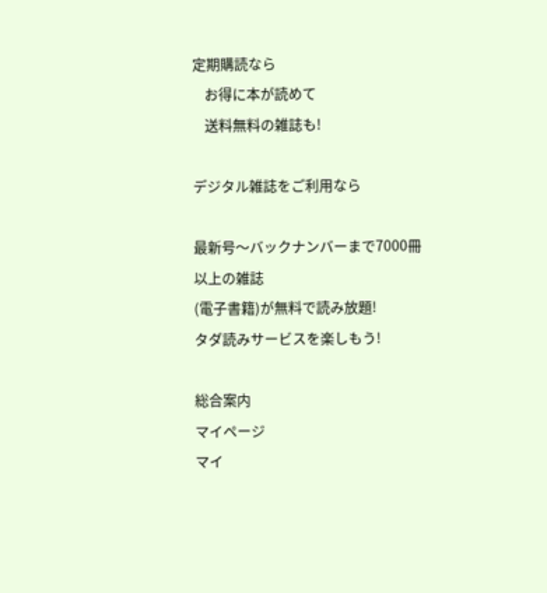定期購読なら
    お得に本が読めて
    送料無料の雑誌も!

デジタル雑誌をご利用なら

最新号〜バックナンバーまで7000冊以上の雑誌
(電子書籍)が無料で読み放題!
タダ読みサービスを楽しもう!

総合案内
マイページ
マイ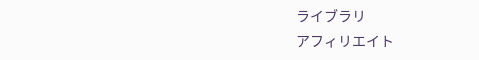ライブラリ
アフィリエイト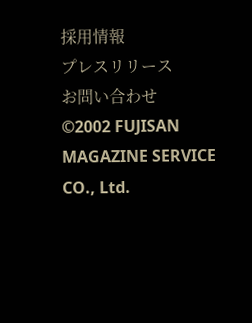採用情報
プレスリリース
お問い合わせ
©2002 FUJISAN MAGAZINE SERVICE CO., Ltd.